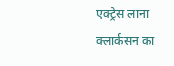एक्ट्रेस लाना क्लार्कसन का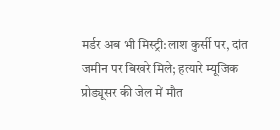मर्डर अब भी मिस्ट्री:लाश कुर्सी पर, दांत जमीन पर बिखरे मिले; हत्यारे म्यूजिक प्रोड्यूसर की जेल में मौत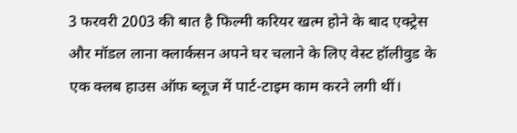3 फरवरी 2003 की बात है फिल्मी करियर खत्म होने के बाद एक्ट्रेस और मॉडल लाना क्लार्कसन अपने घर चलाने के लिए वेस्ट हॉलीवुड के एक क्लब हाउस ऑफ ब्लूज में पार्ट-टाइम काम करने लगी थीं।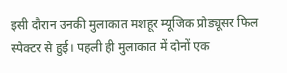इसी दौरान उनकी मुलाकात मशहूर म्यूजिक प्रोड्यूसर फिल स्पेक्टर से हुई। पहली ही मुलाकात में दोनों एक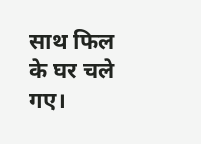साथ फिल के घर चले गए।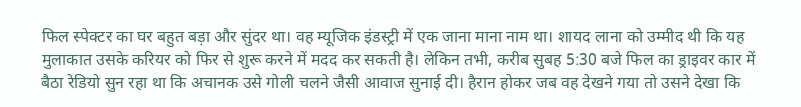फिल स्पेक्टर का घर बहुत बड़ा और सुंदर था। वह म्यूजिक इंडस्ट्री में एक जाना माना नाम था। शायद लाना को उम्मीद थी कि यह मुलाकात उसके करियर को फिर से शुरू करने में मदद कर सकती है। लेकिन तभी, करीब सुबह 5:30 बजे फिल का ड्राइवर कार में बैठा रेडियो सुन रहा था कि अचानक उसे गोली चलने जैसी आवाज सुनाई दी। हैरान होकर जब वह देखने गया तो उसने देखा कि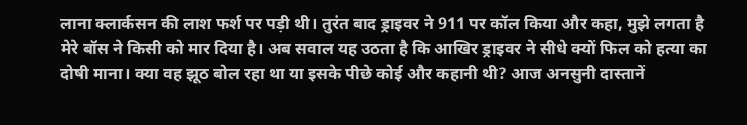लाना क्लार्कसन की लाश फर्श पर पड़ी थी। तुरंत बाद ड्राइवर ने 911 पर कॉल किया और कहा, मुझे लगता है मेरे बॉस ने किसी को मार दिया है। अब सवाल यह उठता है कि आखिर ड्राइवर ने सीधे क्यों फिल को हत्या का दोषी माना। क्या वह झूठ बोल रहा था या इसके पीछे कोई और कहानी थी? आज अनसुनी दास्तानें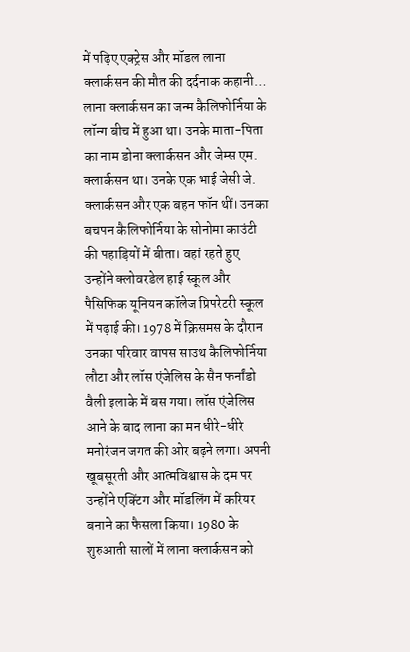में पढ़िए एक्ट्रेस और मॉडल लाना क्लार्कसन की मौत की दर्दनाक कहानी… लाना क्लार्कसन का जन्म कैलिफोर्निया के लॉन्ग बीच में हुआ था। उनके माता-पिता का नाम डोना क्लार्कसन और जेम्स एम. क्लार्कसन था। उनके एक भाई जेसी जे. क्लार्कसन और एक बहन फॉन थीं। उनका बचपन कैलिफोर्निया के सोनोमा काउंटी की पहाड़ियों में बीता। वहां रहते हुए उन्होंने क्लोवरडेल हाई स्कूल और पैसिफिक यूनियन कॉलेज प्रिपरेटरी स्कूल में पढ़ाई की। 1978 में क्रिसमस के दौरान उनका परिवार वापस साउथ कैलिफोर्निया लौटा और लॉस एंजेलिस के सैन फर्नांडो वैली इलाके में बस गया। लॉस एंजेलिस आने के बाद लाना का मन धीरे-धीरे मनोरंजन जगत की ओर बढ़ने लगा। अपनी खूबसूरती और आत्मविश्वास के दम पर उन्होंने एक्टिंग और मॉडलिंग में करियर बनाने का फैसला किया। 1980 के शुरुआती सालों में लाना क्लार्कसन को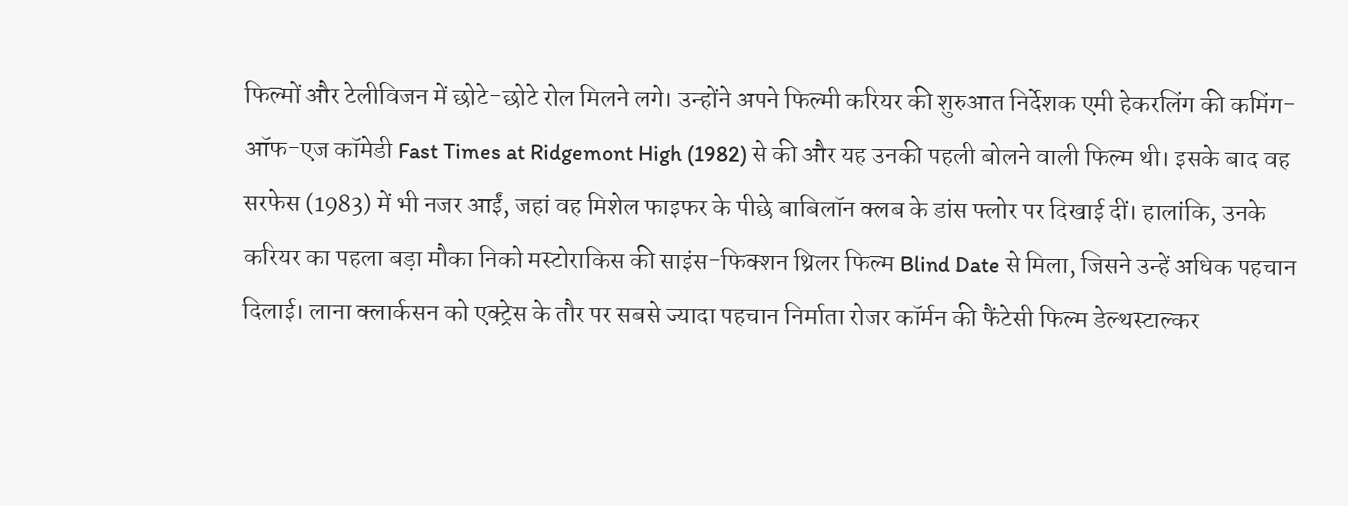फिल्मों और टेलीविजन में छोटे-छोटे रोल मिलने लगे। उन्होंने अपने फिल्मी करियर की शुरुआत निर्देशक एमी हेकरलिंग की कमिंग-ऑफ-एज कॉमेडी Fast Times at Ridgemont High (1982) से की और यह उनकी पहली बोलने वाली फिल्म थी। इसके बाद वह सरफेस (1983) में भी नजर आईं, जहां वह मिशेल फाइफर के पीछे बाबिलॉन क्लब के डांस फ्लोर पर दिखाई दीं। हालांकि, उनके करियर का पहला बड़ा मौका निको मस्टोराकिस की साइंस-फिक्शन थ्रिलर फिल्म Blind Date से मिला, जिसने उन्हें अधिक पहचान दिलाई। लाना क्लार्कसन को एक्ट्रेस के तौर पर सबसे ज्यादा पहचान निर्माता रोजर कॉर्मन की फैंटेसी फिल्म डेल्थस्टाल्कर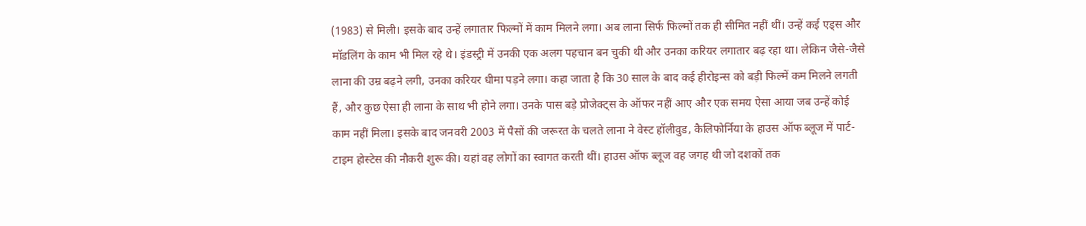(1983) से मिली। इसके बाद उन्हें लगातार फिल्मों में काम मिलने लगा। अब लाना सिर्फ फिल्मों तक ही सीमित नहीं थीं। उन्हें कई एड्स और मॉडलिंग के काम भी मिल रहे थे। इंडस्ट्री में उनकी एक अलग पहचान बन चुकी थी और उनका करियर लगातार बढ़ रहा था। लेकिन जैसे-जैसे लाना की उम्र बढ़ने लगी, उनका करियर धीमा पड़ने लगा। कहा जाता है कि 30 साल के बाद कई हीरोइन्स को बड़ी फिल्में कम मिलने लगती हैं, और कुछ ऐसा ही लाना के साथ भी होने लगा। उनके पास बड़े प्रोजेक्ट्स के ऑफर नहीं आए और एक समय ऐसा आया जब उन्हें कोई काम नहीं मिला। इसके बाद जनवरी 2003 में पैसों की जरूरत के चलते लाना ने वेस्ट हॉलीवुड, कैलिफोर्निया के हाउस ऑफ ब्लूज में पार्ट-टाइम होस्टेस की नौकरी शुरू की। यहां वह लोगों का स्वागत करती थीं। हाउस ऑफ ब्लूज वह जगह थी जो दशकों तक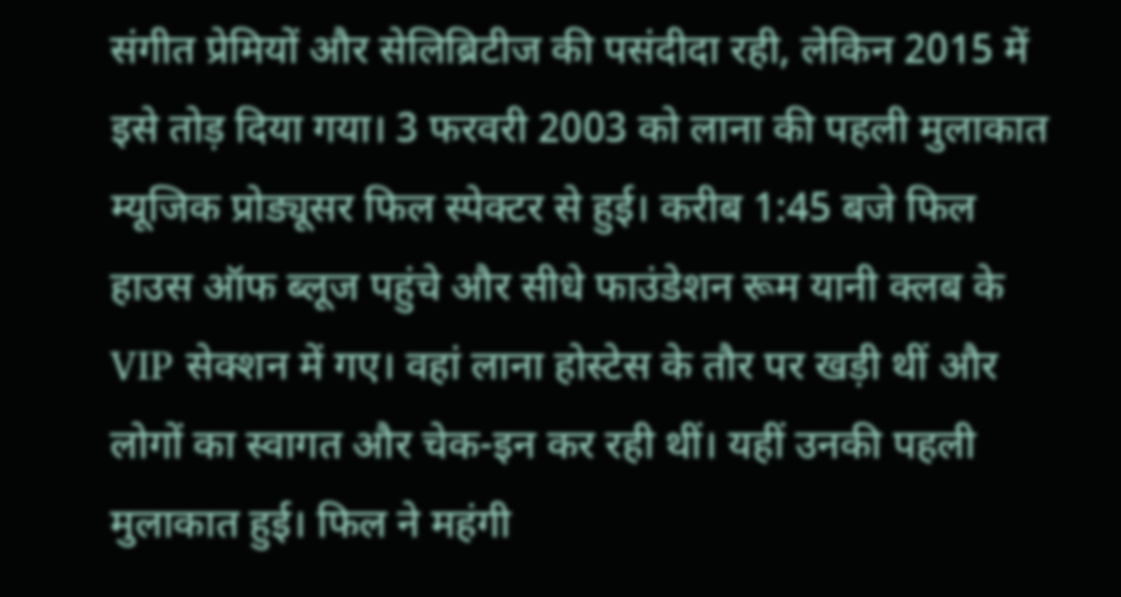संगीत प्रेमियों और सेलिब्रिटीज की पसंदीदा रही, लेकिन 2015 में इसे तोड़ दिया गया। 3 फरवरी 2003 को लाना की पहली मुलाकात म्यूजिक प्रोड्यूसर फिल स्पेक्टर से हुई। करीब 1:45 बजे फिल हाउस ऑफ ब्लूज पहुंचे और सीधे फाउंडेशन रूम यानी क्लब के VIP सेक्शन में गए। वहां लाना होस्टेस के तौर पर खड़ी थीं और लोगों का स्वागत और चेक-इन कर रही थीं। यहीं उनकी पहली मुलाकात हुई। फिल ने महंगी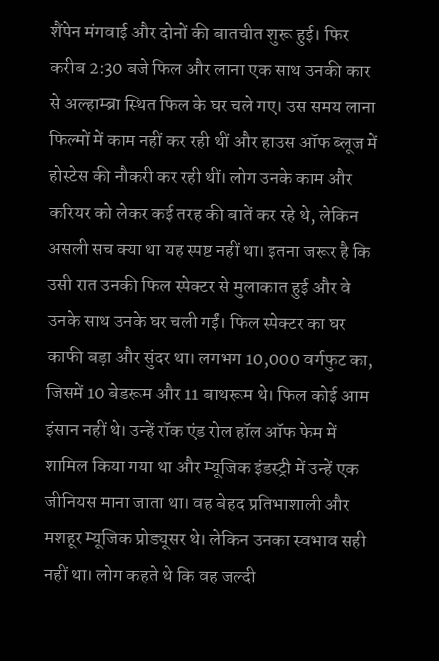शैंपेन मंगवाई और दोनों की बातचीत शुरू हुई। फिर करीब 2:30 बजे फिल और लाना एक साथ उनकी कार से अल्हाम्ब्रा स्थित फिल के घर चले गए। उस समय लाना फिल्मों में काम नहीं कर रही थीं और हाउस ऑफ ब्लूज में होस्टेस की नौकरी कर रही थीं। लोग उनके काम और करियर को लेकर कई तरह की बातें कर रहे थे, लेकिन असली सच क्या था यह स्पष्ट नहीं था। इतना जरूर है कि उसी रात उनकी फिल स्पेक्टर से मुलाकात हुई और वे उनके साथ उनके घर चली गईं। फिल स्पेक्टर का घर काफी बड़ा और सुंदर था। लगभग 10,000 वर्गफुट का, जिसमें 10 बेडरूम और 11 बाथरूम थे। फिल कोई आम इंसान नहीं थे। उन्हें रॉक एंड रोल हॉल ऑफ फेम में शामिल किया गया था और म्यूजिक इंडस्ट्री में उन्हें एक जीनियस माना जाता था। वह बेहद प्रतिभाशाली और मशहूर म्यूजिक प्रोड्यूसर थे। लेकिन उनका स्वभाव सही नहीं था। लोग कहते थे कि वह जल्दी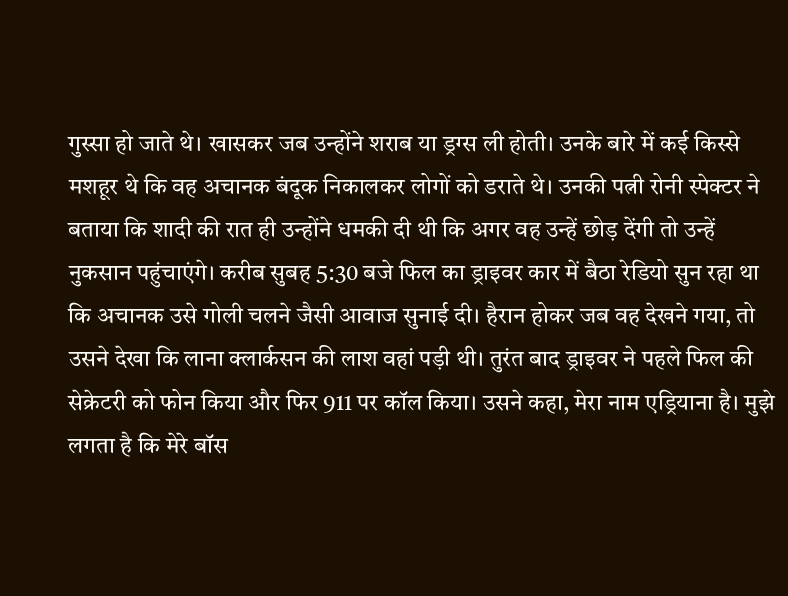गुस्सा हो जाते थे। खासकर जब उन्होंने शराब या ड्रग्स ली होती। उनके बारे में कई किस्से मशहूर थे कि वह अचानक बंदूक निकालकर लोगों को डराते थे। उनकी पत्नी रोनी स्पेक्टर ने बताया कि शादी की रात ही उन्होंने धमकी दी थी कि अगर वह उन्हें छोड़ देंगी तो उन्हें नुकसान पहुंचाएंगे। करीब सुबह 5:30 बजे फिल का ड्राइवर कार में बैठा रेडियो सुन रहा था कि अचानक उसे गोली चलने जैसी आवाज सुनाई दी। हैरान होकर जब वह देखने गया, तो उसने देखा कि लाना क्लार्कसन की लाश वहां पड़ी थी। तुरंत बाद ड्राइवर ने पहले फिल की सेक्रेटरी को फोन किया और फिर 911 पर कॉल किया। उसने कहा, मेरा नाम एड्रियाना है। मुझे लगता है कि मेरे बॉस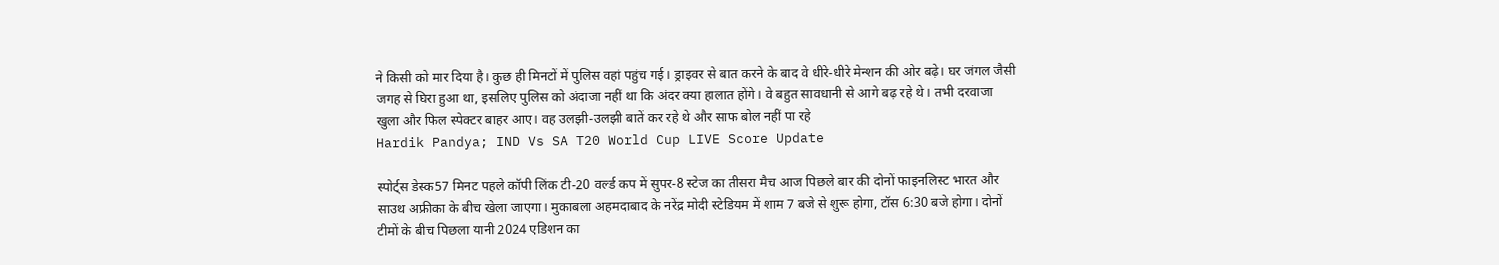ने किसी को मार दिया है। कुछ ही मिनटों में पुलिस वहां पहुंच गई। ड्राइवर से बात करने के बाद वे धीरे-धीरे मेन्शन की ओर बढ़े। घर जंगल जैसी जगह से घिरा हुआ था, इसलिए पुलिस को अंदाजा नहीं था कि अंदर क्या हालात होंगे। वे बहुत सावधानी से आगे बढ़ रहे थे। तभी दरवाजा खुला और फिल स्पेक्टर बाहर आए। वह उलझी-उलझी बातें कर रहे थे और साफ बोल नहीं पा रहे
Hardik Pandya; IND Vs SA T20 World Cup LIVE Score Update

स्पोर्ट्स डेस्क57 मिनट पहले कॉपी लिंक टी-20 वर्ल्ड कप में सुपर-8 स्टेज का तीसरा मैच आज पिछले बार की दोनों फाइनलिस्ट भारत और साउथ अफ्रीका के बीच खेला जाएगा। मुकाबला अहमदाबाद के नरेंद्र मोदी स्टेडियम में शाम 7 बजे से शुरू होगा, टॉस 6:30 बजे होगा। दोनों टीमों के बीच पिछला यानी 2024 एडिशन का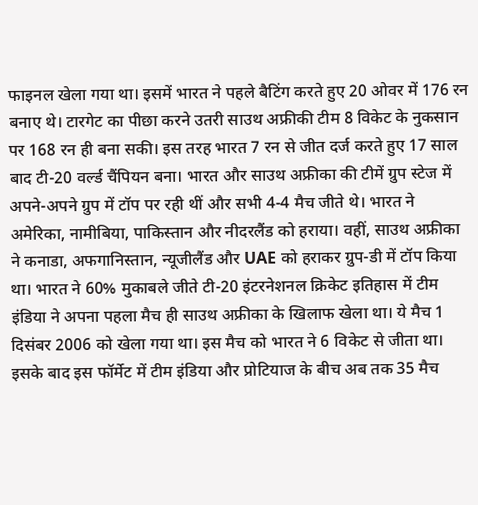फाइनल खेला गया था। इसमें भारत ने पहले बैटिंग करते हुए 20 ओवर में 176 रन बनाए थे। टारगेट का पीछा करने उतरी साउथ अफ्रीकी टीम 8 विकेट के नुकसान पर 168 रन ही बना सकी। इस तरह भारत 7 रन से जीत दर्ज करते हुए 17 साल बाद टी-20 वर्ल्ड चैंपियन बना। भारत और साउथ अफ्रीका की टीमें ग्रुप स्टेज में अपने-अपने ग्रुप में टॉप पर रही थीं और सभी 4-4 मैच जीते थे। भारत ने अमेरिका, नामीबिया, पाकिस्तान और नीदरलैंड को हराया। वहीं, साउथ अफ्रीका ने कनाडा, अफगानिस्तान, न्यूजीलैंड और UAE को हराकर ग्रुप-डी में टॉप किया था। भारत ने 60% मुकाबले जीते टी-20 इंटरनेशनल क्रिकेट इतिहास में टीम इंडिया ने अपना पहला मैच ही साउथ अफ्रीका के खिलाफ खेला था। ये मैच 1 दिसंबर 2006 को खेला गया था। इस मैच को भारत ने 6 विकेट से जीता था। इसके बाद इस फॉर्मेट में टीम इंडिया और प्रोटियाज के बीच अब तक 35 मैच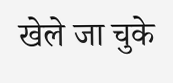खेले जा चुके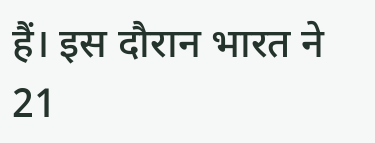हैं। इस दौरान भारत ने 21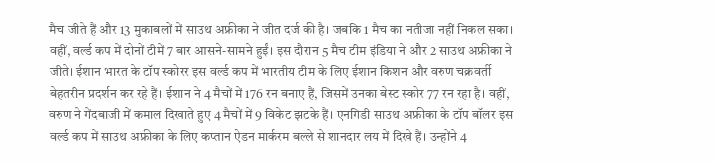मैच जीते हैं और 13 मुकाबलों में साउथ अफ्रीका ने जीत दर्ज की है। जबकि 1 मैच का नतीजा नहीं निकल सका। वहीं, वर्ल्ड कप में दोनों टीमें 7 बार आसने-सामने हुईं। इस दौरान 5 मैच टीम इंडिया ने और 2 साउथ अफ्रीका ने जीते। ईशान भारत के टॉप स्कोरर इस वर्ल्ड कप में भारतीय टीम के लिए ईशान किशन और वरुण चक्रवर्ती बेहतरीन प्रदर्शन कर रहे हैं। ईशान ने 4 मैचों में 176 रन बनाए हैं, जिसमें उनका बेस्ट स्कोर 77 रन रहा है। वहीं, वरुण ने गेंदबाजी में कमाल दिखाते हुए 4 मैचों में 9 विकेट झटके हैं। एनगिडी साउथ अफ्रीका के टॉप बॉलर इस वर्ल्ड कप में साउथ अफ्रीका के लिए कप्तान ऐडन मार्करम बल्ले से शानदार लय में दिखे हैं। उन्होंने 4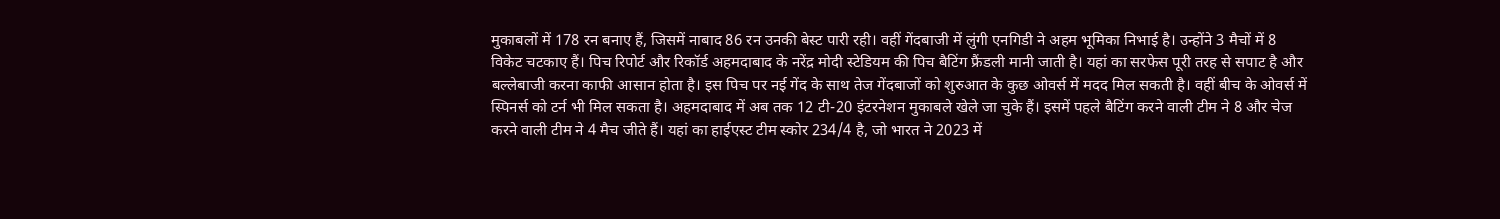मुकाबलों में 178 रन बनाए हैं, जिसमें नाबाद 86 रन उनकी बेस्ट पारी रही। वहीं गेंदबाजी में लुंगी एनगिडी ने अहम भूमिका निभाई है। उन्होंने 3 मैचों में 8 विकेट चटकाए हैं। पिच रिपोर्ट और रिकॉर्ड अहमदाबाद के नरेंद्र मोदी स्टेडियम की पिच बैटिंग फ्रैंडली मानी जाती है। यहां का सरफेस पूरी तरह से सपाट है और बल्लेबाजी करना काफी आसान होता है। इस पिच पर नई गेंद के साथ तेज गेंदबाजों को शुरुआत के कुछ ओवर्स में मदद मिल सकती है। वहीं बीच के ओवर्स में स्पिनर्स को टर्न भी मिल सकता है। अहमदाबाद में अब तक 12 टी-20 इंटरनेशन मुकाबले खेले जा चुके हैं। इसमें पहले बैटिंग करने वाली टीम ने 8 और चेज करने वाली टीम ने 4 मैच जीते हैं। यहां का हाईएस्ट टीम स्कोर 234/4 है, जो भारत ने 2023 में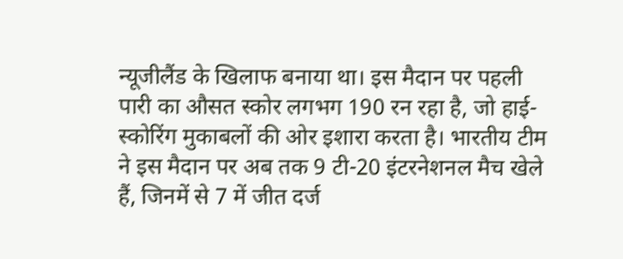न्यूजीलैंड के खिलाफ बनाया था। इस मैदान पर पहली पारी का औसत स्कोर लगभग 190 रन रहा है, जो हाई-स्कोरिंग मुकाबलों की ओर इशारा करता है। भारतीय टीम ने इस मैदान पर अब तक 9 टी-20 इंटरनेशनल मैच खेले हैं, जिनमें से 7 में जीत दर्ज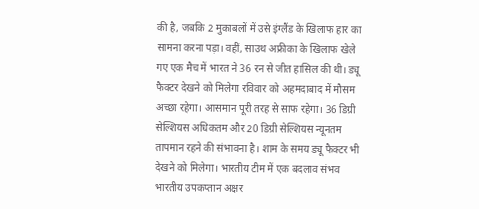की है, जबकि 2 मुकाबलों में उसे इंग्लैंड के खिलाफ हार का सामना करना पड़ा। वहीं, साउथ अफ्रीका के खिलाफ खेले गए एक मैच में भारत ने 36 रन से जीत हासिल की थी। ड्यू फैक्टर देखने को मिलेगा रविवार को अहमदाबाद में मौसम अच्छा रहेगा। आसमान पूरी तरह से साफ रहेगा। 36 डिग्री सेल्शियस अधिकतम और 20 डिग्री सेल्शियस न्यूनतम तापमान रहने की संभावना है। शाम के समय ड्यू फैक्टर भी देखने को मिलेगा। भारतीय टीम में एक बदलाव संभव भारतीय उपकप्तान अक्षर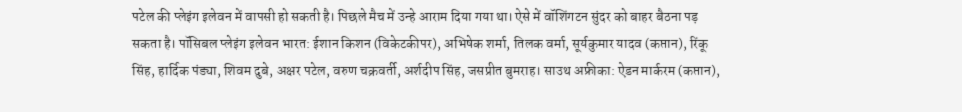पटेल की प्लेइंग इलेवन में वापसी हो सकती है। पिछले मैच में उन्हे आराम दिया गया था। ऐसे में वॉशिंगटन सुंदर को बाहर बैठना पड़ सकता है। पॉसिबल प्लेइंग इलेवन भारत: ईशान किशन (विकेटकीपर), अभिषेक शर्मा, तिलक वर्मा, सूर्यकुमार यादव (कप्तान), रिंकू सिंह, हार्दिक पंड्या, शिवम दुबे, अक्षर पटेल, वरुण चक्रवर्ती, अर्शदीप सिंह, जसप्रीत बुमराह। साउथ अफ्रीका: ऐडन मार्करम (कप्तान),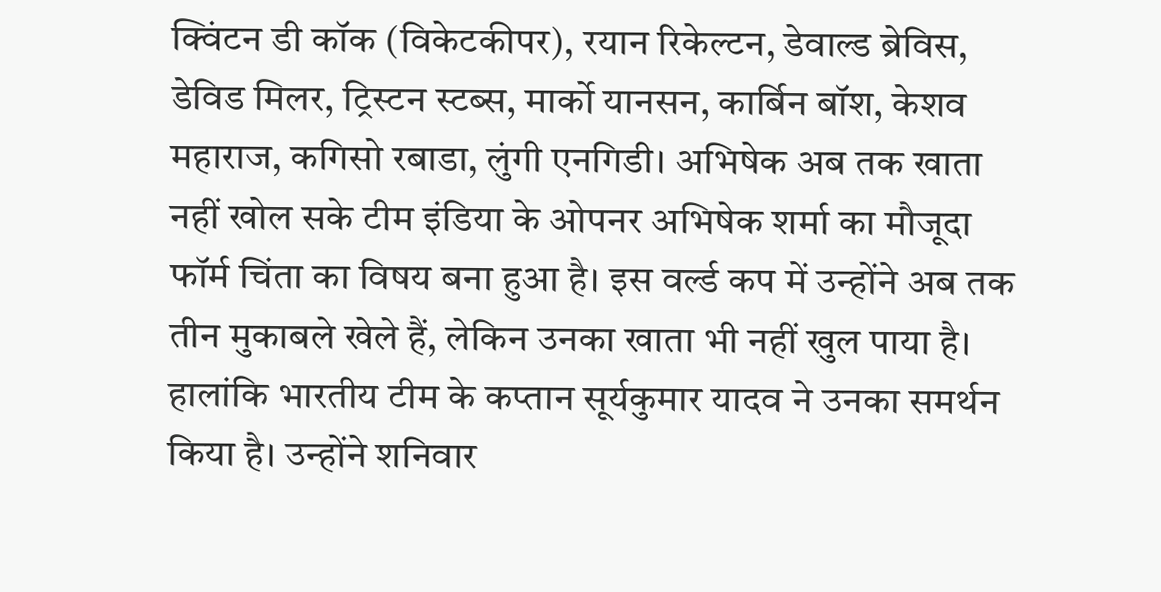क्विंटन डी कॉक (विकेटकीपर), रयान रिकेल्टन, डेवाल्ड ब्रेविस, डेविड मिलर, ट्रिस्टन स्टब्स, मार्को यानसन, कार्बिन बॉश, केशव महाराज, कगिसो रबाडा, लुंगी एनगिडी। अभिषेक अब तक खाता नहीं खोल सके टीम इंडिया के ओपनर अभिषेक शर्मा का मौजूदा फॉर्म चिंता का विषय बना हुआ है। इस वर्ल्ड कप में उन्होंने अब तक तीन मुकाबले खेले हैं, लेकिन उनका खाता भी नहीं खुल पाया है। हालांकि भारतीय टीम के कप्तान सूर्यकुमार यादव ने उनका समर्थन किया है। उन्होंने शनिवार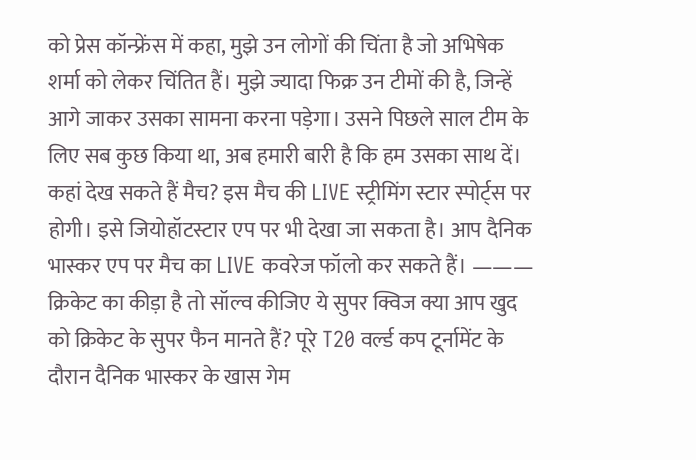को प्रेस कॉन्फ्रेंस में कहा, मुझे उन लोगों की चिंता है जो अभिषेक शर्मा को लेकर चिंतित हैं। मुझे ज्यादा फिक्र उन टीमों की है, जिन्हें आगे जाकर उसका सामना करना पड़ेगा। उसने पिछले साल टीम के लिए सब कुछ किया था, अब हमारी बारी है कि हम उसका साथ दें। कहां देख सकते हैं मैच? इस मैच की LIVE स्ट्रीमिंग स्टार स्पोर्ट्स पर होगी। इसे जियोहॉटस्टार एप पर भी देखा जा सकता है। आप दैनिक भास्कर एप पर मैच का LIVE कवरेज फॉलो कर सकते हैं। ——— क्रिकेट का कीड़ा है तो सॉल्व कीजिए ये सुपर क्विज क्या आप खुद को क्रिकेट के सुपर फैन मानते हैं? पूरे T20 वर्ल्ड कप टूर्नामेंट के दौरान दैनिक भास्कर के खास गेम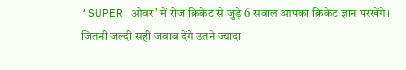‘SUPER ओवर’ में रोज क्रिकेट से जुड़े 6 सवाल आपका क्रिकेट ज्ञान परखेंगे। जितनी जल्दी सही जवाब देंगे उतने ज्यादा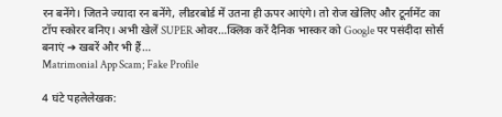रन बनेंगे। जितने ज्यादा रन बनेंगे, लीडरबोर्ड में उतना ही ऊपर आएंगे। तो रोज खेलिए और टूर्नामेंट का टॉप स्कोरर बनिए। अभी खेलें SUPER ओवर…क्लिक करें दैनिक भास्कर को Google पर पसंदीदा सोर्स बनाएं ➔ खबरें और भी हैं…
Matrimonial App Scam; Fake Profile

4 घंटे पहलेलेखक: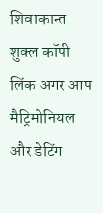शिवाकान्त शुक्ल कॉपी लिंक अगर आप मैट्रिमोनियल और डेटिंग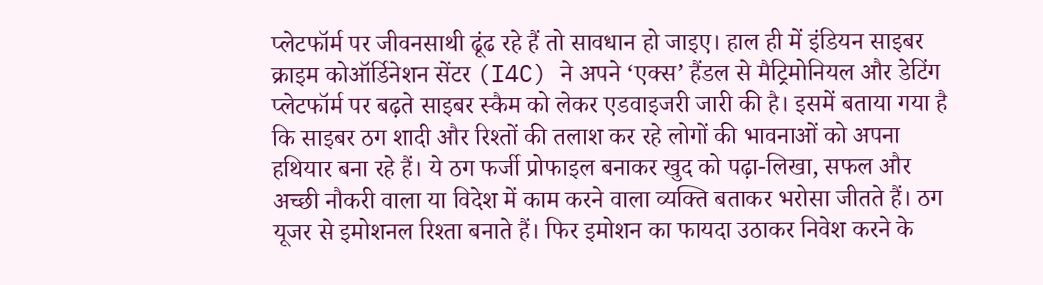प्लेटफॉर्म पर जीवनसाथी ढूंढ रहे हैं तो सावधान हो जाइए। हाल ही में इंडियन साइबर क्राइम कोऑर्डिनेशन सेंटर (I4C) ने अपने ‘एक्स’ हैंडल से मैट्रिमोनियल और डेटिंग प्लेटफॉर्म पर बढ़ते साइबर स्कैम को लेकर एडवाइजरी जारी की है। इसमें बताया गया है कि साइबर ठग शादी और रिश्तों की तलाश कर रहे लोगों की भावनाओं को अपना हथियार बना रहे हैं। ये ठग फर्जी प्रोफाइल बनाकर खुद को पढ़ा-लिखा, सफल और अच्छी नौकरी वाला या विदेश में काम करने वाला व्यक्ति बताकर भरोसा जीतते हैं। ठग यूजर से इमोशनल रिश्ता बनाते हैं। फिर इमोशन का फायदा उठाकर निवेश करने के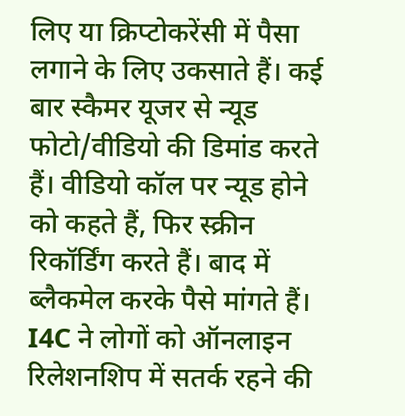लिए या क्रिप्टोकरेंसी में पैसा लगाने के लिए उकसाते हैं। कई बार स्कैमर यूजर से न्यूड फोटो/वीडियो की डिमांड करते हैं। वीडियो कॉल पर न्यूड होने को कहते हैं, फिर स्क्रीन रिकॉर्डिंग करते हैं। बाद में ब्लैकमेल करके पैसे मांगते हैं। I4C ने लोगों को ऑनलाइन रिलेशनशिप में सतर्क रहने की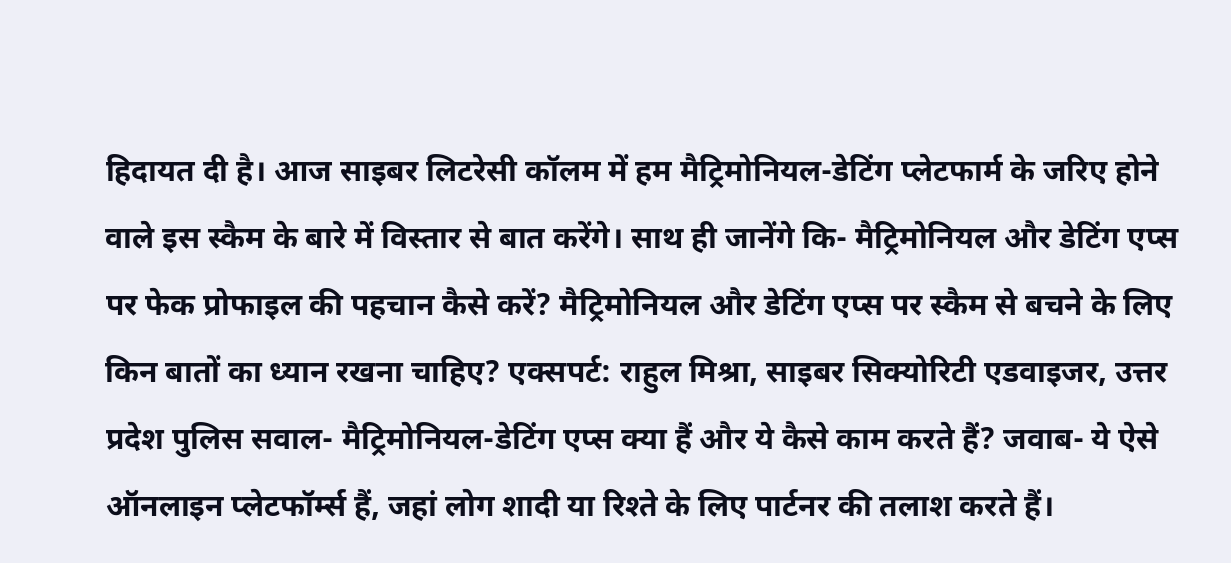हिदायत दी है। आज साइबर लिटरेसी कॉलम में हम मैट्रिमोनियल-डेटिंग प्लेटफार्म के जरिए होने वाले इस स्कैम के बारे में विस्तार से बात करेंगे। साथ ही जानेंगे कि- मैट्रिमोनियल और डेटिंग एप्स पर फेक प्रोफाइल की पहचान कैसे करें? मैट्रिमोनियल और डेटिंग एप्स पर स्कैम से बचने के लिए किन बातों का ध्यान रखना चाहिए? एक्सपर्ट: राहुल मिश्रा, साइबर सिक्योरिटी एडवाइजर, उत्तर प्रदेश पुलिस सवाल- मैट्रिमोनियल-डेटिंग एप्स क्या हैं और ये कैसे काम करते हैं? जवाब- ये ऐसे ऑनलाइन प्लेटफॉर्म्स हैं, जहां लोग शादी या रिश्ते के लिए पार्टनर की तलाश करते हैं।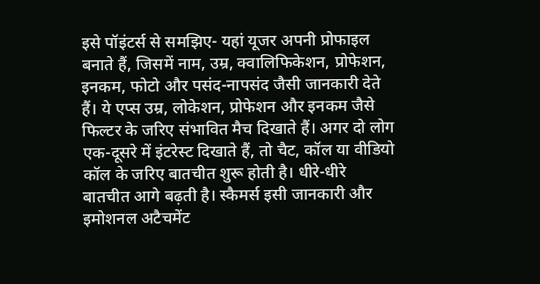इसे पॉइंटर्स से समझिए- यहां यूजर अपनी प्रोफाइल बनाते हैं, जिसमें नाम, उम्र, क्वालिफिकेशन, प्रोफेशन, इनकम, फोटो और पसंद-नापसंद जैसी जानकारी देते हैं। ये एप्स उम्र, लोकेशन, प्रोफेशन और इनकम जैसे फिल्टर के जरिए संभावित मैच दिखाते हैं। अगर दो लोग एक-दूसरे में इंटरेस्ट दिखाते हैं, तो चैट, कॉल या वीडियो कॉल के जरिए बातचीत शुरू होती है। धीरे-धीरे बातचीत आगे बढ़ती है। स्कैमर्स इसी जानकारी और इमोशनल अटैचमेंट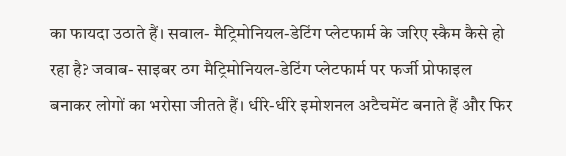का फायदा उठाते हैं। सवाल- मैट्रिमोनियल-डेटिंग प्लेटफार्म के जरिए स्कैम कैसे हो रहा है? जवाब- साइबर ठग मैट्रिमोनियल-डेटिंग प्लेटफार्म पर फर्जी प्रोफाइल बनाकर लोगों का भरोसा जीतते हैं। धीरे-धीरे इमोशनल अटैचमेंट बनाते हैं और फिर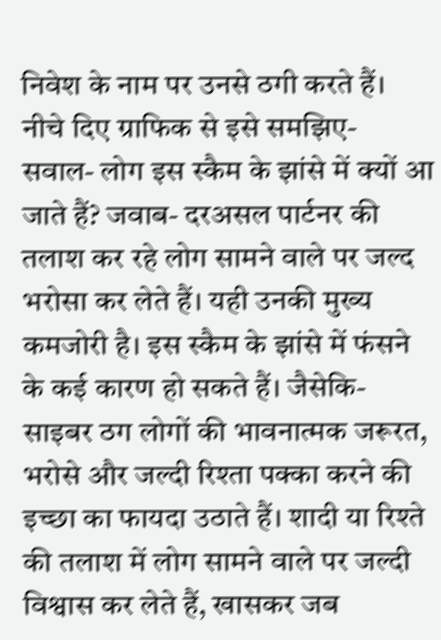निवेश के नाम पर उनसे ठगी करते हैं। नीचे दिए ग्राफिक से इसे समझिए- सवाल- लोग इस स्कैम के झांसे में क्यों आ जाते हैं? जवाब- दरअसल पार्टनर की तलाश कर रहे लोग सामने वाले पर जल्द भरोसा कर लेते हैं। यही उनकी मुख्य कमजोरी है। इस स्कैम के झांसे में फंसने के कई कारण हो सकते हैं। जैसेकि- साइबर ठग लोगों की भावनात्मक जरूरत, भरोसे और जल्दी रिश्ता पक्का करने की इच्छा का फायदा उठाते हैं। शादी या रिश्ते की तलाश में लोग सामने वाले पर जल्दी विश्वास कर लेते हैं, खासकर जब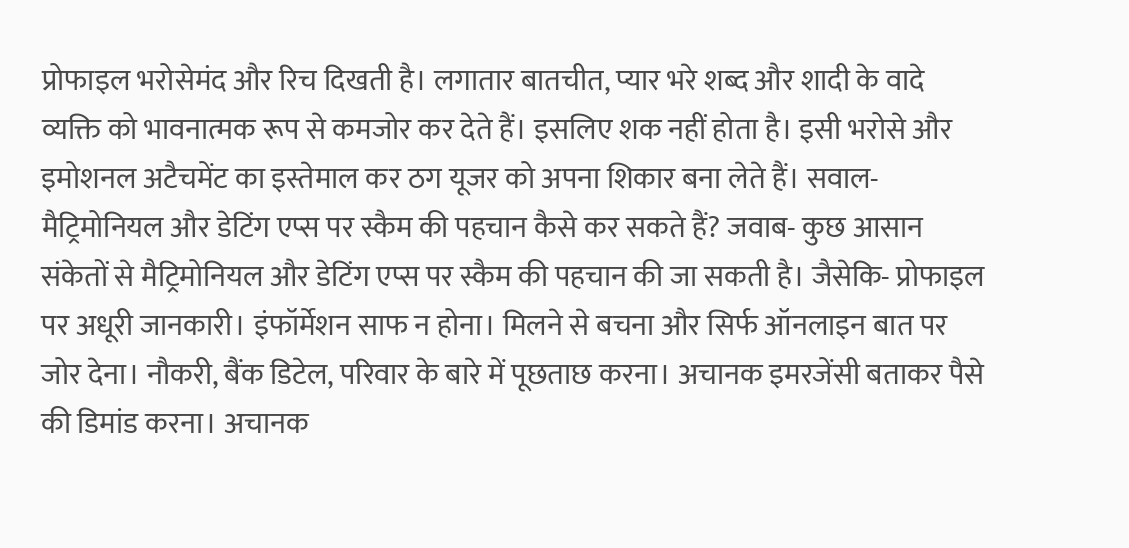प्रोफाइल भरोसेमंद और रिच दिखती है। लगातार बातचीत, प्यार भरे शब्द और शादी के वादे व्यक्ति को भावनात्मक रूप से कमजोर कर देते हैं। इसलिए शक नहीं होता है। इसी भरोसे और इमोशनल अटैचमेंट का इस्तेमाल कर ठग यूजर को अपना शिकार बना लेते हैं। सवाल- मैट्रिमोनियल और डेटिंग एप्स पर स्कैम की पहचान कैसे कर सकते हैं? जवाब- कुछ आसान संकेतों से मैट्रिमोनियल और डेटिंग एप्स पर स्कैम की पहचान की जा सकती है। जैसेकि- प्रोफाइल पर अधूरी जानकारी। इंफॉर्मेशन साफ न होना। मिलने से बचना और सिर्फ ऑनलाइन बात पर जोर देना। नौकरी, बैंक डिटेल, परिवार के बारे में पूछताछ करना। अचानक इमरजेंसी बताकर पैसे की डिमांड करना। अचानक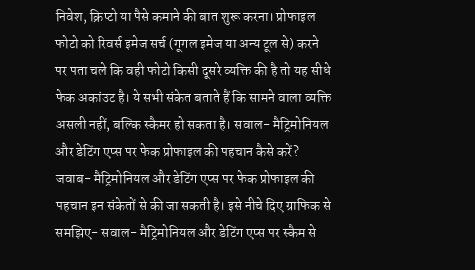निवेश, क्रिप्टो या पैसे कमाने की बात शुरू करना। प्रोफाइल फोटो को रिवर्स इमेज सर्च (गूगल इमेज या अन्य टूल से) करने पर पता चले कि वही फोटो किसी दूसरे व्यक्ति की है तो यह सीधे फेक अकांउट है। ये सभी संकेत बताते हैं कि सामने वाला व्यक्ति असली नहीं, बल्कि स्कैमर हो सकता है। सवाल- मैट्रिमोनियल और डेटिंग एप्स पर फेक प्रोफाइल की पहचान कैसे करें? जवाब- मैट्रिमोनियल और डेटिंग एप्स पर फेक प्रोफाइल की पहचान इन संकेतों से की जा सकती है। इसे नीचे दिए ग्राफिक से समझिए- सवाल- मैट्रिमोनियल और डेटिंग एप्स पर स्कैम से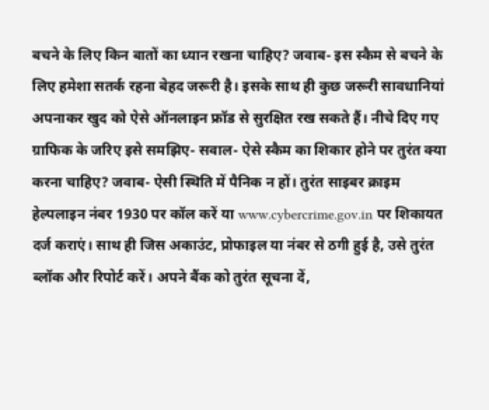बचने के लिए किन बातों का ध्यान रखना चाहिए? जवाब- इस स्कैम से बचने के लिए हमेशा सतर्क रहना बेहद जरूरी है। इसके साथ ही कुछ जरूरी सावधानियां अपनाकर खुद को ऐसे ऑनलाइन फ्रॉड से सुरक्षित रख सकते हैं। नीचे दिए गए ग्राफिक के जरिए इसे समझिए- सवाल- ऐसे स्कैम का शिकार होने पर तुरंत क्या करना चाहिए? जवाब- ऐसी स्थिति में पैनिक न हों। तुरंत साइबर क्राइम हेल्पलाइन नंबर 1930 पर कॉल करें या www.cybercrime.gov.in पर शिकायत दर्ज कराएं। साथ ही जिस अकाउंट, प्रोफाइल या नंबर से ठगी हुई है, उसे तुरंत ब्लॉक और रिपोर्ट करें। अपने बैंक को तुरंत सूचना दें,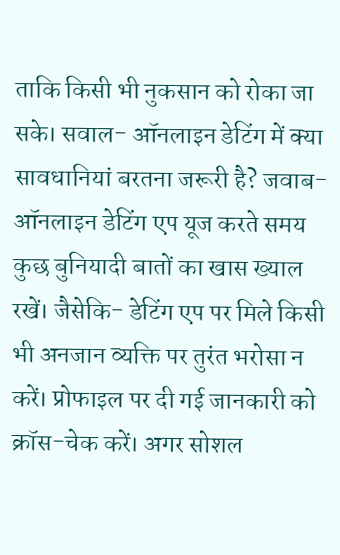ताकि किसी भी नुकसान को रोका जा सके। सवाल- ऑनलाइन डेटिंग में क्या सावधानियां बरतना जरूरी है? जवाब- ऑनलाइन डेटिंग एप यूज करते समय कुछ बुनियादी बातों का खास ख्याल रखें। जैसेकि- डेटिंग एप पर मिले किसी भी अनजान व्यक्ति पर तुरंत भरोसा न करें। प्रोफाइल पर दी गई जानकारी को क्रॉस-चेक करें। अगर सोशल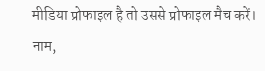मीडिया प्रोफाइल है तो उससे प्रोफाइल मैच करें। नाम,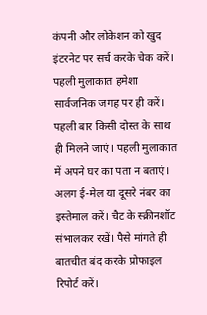कंपनी और लोकेशन को खुद इंटरनेट पर सर्च करके चेक करें। पहली मुलाकात हमेशा सार्वजनिक जगह पर ही करें। पहली बार किसी दोस्त के साथ ही मिलने जाएं। पहली मुलाकात में अपने घर का पता न बताएं। अलग ई-मेल या दूसरे नंबर का इस्तेमाल करें। चैट के स्क्रीनशॉट संभालकर रखें। पैसे मांगते ही बातचीत बंद करके प्रोफाइल रिपोर्ट करें।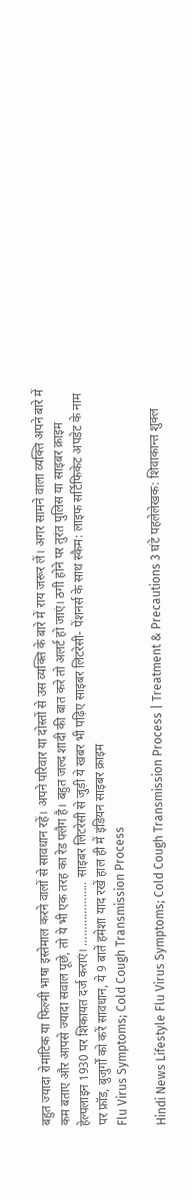बहुत ज्यादा रोमांटिक या फिल्मी भाषा इस्तेमाल करने वालों से सावधान रहें। अपने परिवार या दोस्तों से उस व्यक्ति के बारे में राय जरूर लें। अगर सामने वाला व्यक्ति अपने बारे में कम बताए और आपसे ज्यादा सवाल पूछे, तो ये भी एक तरह का रेड फ्लैग है। बहुत जल्द शादी की बात करे तो अलर्ट हो जाएं। ठगी होने पर तुरंत पुलिस या साइबर क्राइम हेल्पलाइन 1930 पर शिकायत दर्ज कराएं। ……………….. साइबर लिटरेसी से जुड़ी ये खबर भी पढ़िए साइबर लिटरेसी- पेंशनर्स के साथ स्कैम: लाइफ सर्टिफिकेट अपडेट के नाम पर फ्रॉड, बुजुर्गों को करें सावधान, ये 9 बातें हमेशा याद रखें हाल ही में इंडियन साइबर क्राइम
Flu Virus Symptoms; Cold Cough Transmission Process

Hindi News Lifestyle Flu Virus Symptoms; Cold Cough Transmission Process | Treatment & Precautions 3 घंटे पहलेलेखक: शिवाकान्त शुक्ल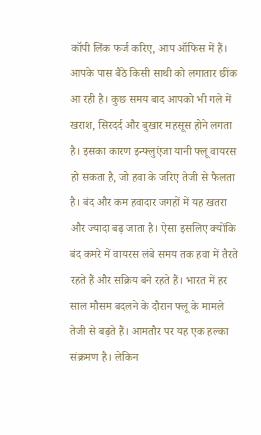कॉपी लिंक फर्ज करिए, आप ऑफिस में हैं। आपके पास बैठे किसी साथी को लगातार छींक आ रही है। कुछ समय बाद आपको भी गले में खराश, सिरदर्द और बुखार महसूस होने लगता है। इसका कारण इन्फ्लुएंजा यानी फ्लू वायरस हो सकता है, जो हवा के जरिए तेजी से फैलता है। बंद और कम हवादार जगहों में यह खतरा और ज्यादा बढ़ जाता है। ऐसा इसलिए क्योंकि बंद कमरे में वायरस लंबे समय तक हवा में तैरते रहते हैं और सक्रिय बने रहते हैं। भारत में हर साल मौसम बदलने के दौरान फ्लू के मामले तेजी से बढ़ते हैं। आमतौर पर यह एक हल्का संक्रमण है। लेकिन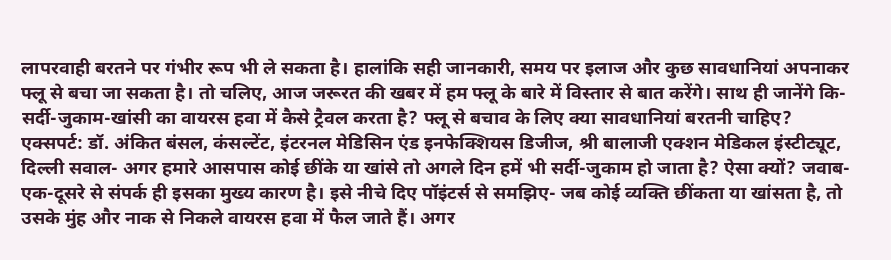लापरवाही बरतने पर गंभीर रूप भी ले सकता है। हालांकि सही जानकारी, समय पर इलाज और कुछ सावधानियां अपनाकर फ्लू से बचा जा सकता है। तो चलिए, आज जरूरत की खबर में हम फ्लू के बारे में विस्तार से बात करेंगे। साथ ही जानेंगे कि- सर्दी-जुकाम-खांसी का वायरस हवा में कैसे ट्रैवल करता है? फ्लू से बचाव के लिए क्या सावधानियां बरतनी चाहिए? एक्सपर्ट: डॉ. अंकित बंसल, कंसल्टेंट, इंटरनल मेडिसिन एंड इनफेक्शियस डिजीज, श्री बालाजी एक्शन मेडिकल इंस्टीट्यूट, दिल्ली सवाल- अगर हमारे आसपास कोई छींके या खांसे तो अगले दिन हमें भी सर्दी-जुकाम हो जाता है? ऐसा क्यों? जवाब- एक-दूसरे से संपर्क ही इसका मुख्य कारण है। इसे नीचे दिए पॉइंटर्स से समझिए- जब कोई व्यक्ति छींकता या खांसता है, तो उसके मुंह और नाक से निकले वायरस हवा में फैल जाते हैं। अगर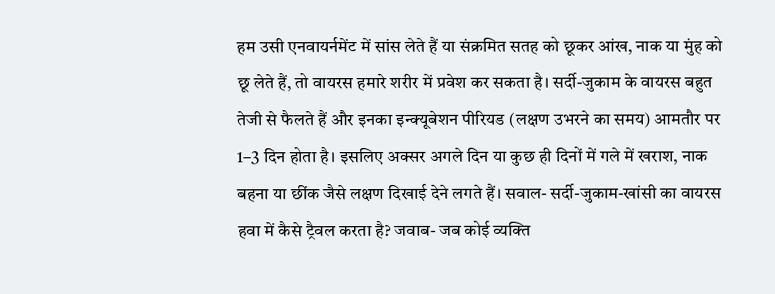हम उसी एनवायर्नमेंट में सांस लेते हैं या संक्रमित सतह को छूकर आंख, नाक या मुंह को छू लेते हैं, तो वायरस हमारे शरीर में प्रवेश कर सकता है। सर्दी-जुकाम के वायरस बहुत तेजी से फैलते हैं और इनका इन्क्यूबेशन पीरियड (लक्षण उभरने का समय) आमतौर पर 1–3 दिन होता है। इसलिए अक्सर अगले दिन या कुछ ही दिनों में गले में खराश, नाक बहना या छींक जैसे लक्षण दिखाई देने लगते हैं। सवाल- सर्दी-जुकाम-खांसी का वायरस हवा में कैसे ट्रैवल करता है? जवाब- जब कोई व्यक्ति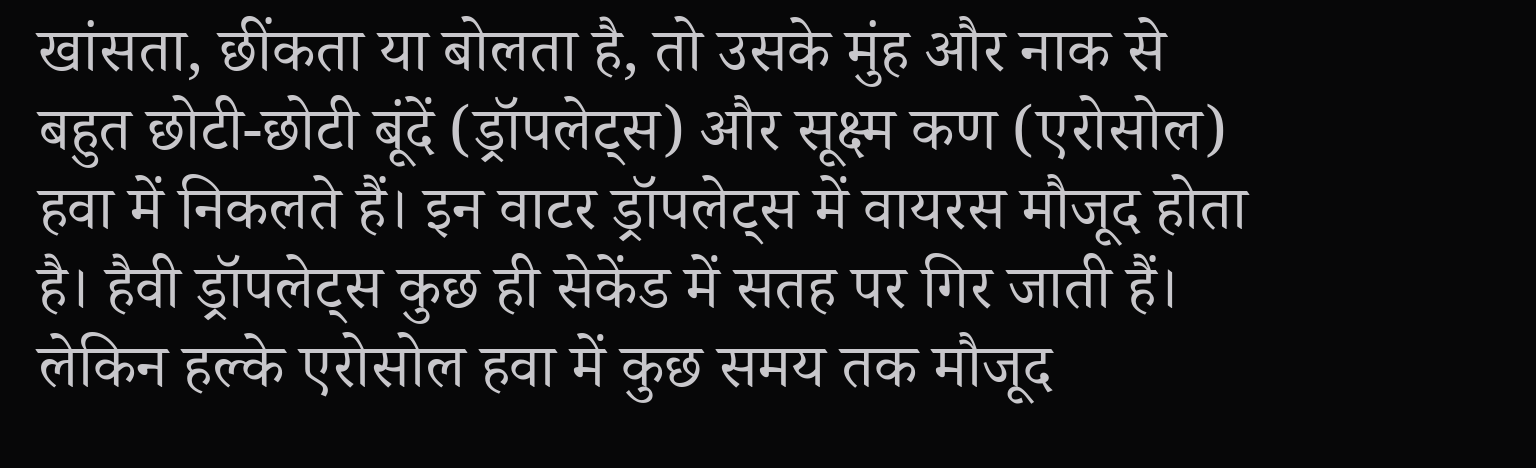खांसता, छींकता या बोलता है, तो उसके मुंह और नाक से बहुत छोटी-छोटी बूंदें (ड्रॉपलेट्स) और सूक्ष्म कण (एरोसोल) हवा में निकलते हैं। इन वाटर ड्रॉपलेट्स में वायरस मौजूद होता है। हैवी ड्रॉपलेट्स कुछ ही सेकेंड में सतह पर गिर जाती हैं। लेकिन हल्के एरोसोल हवा में कुछ समय तक मौजूद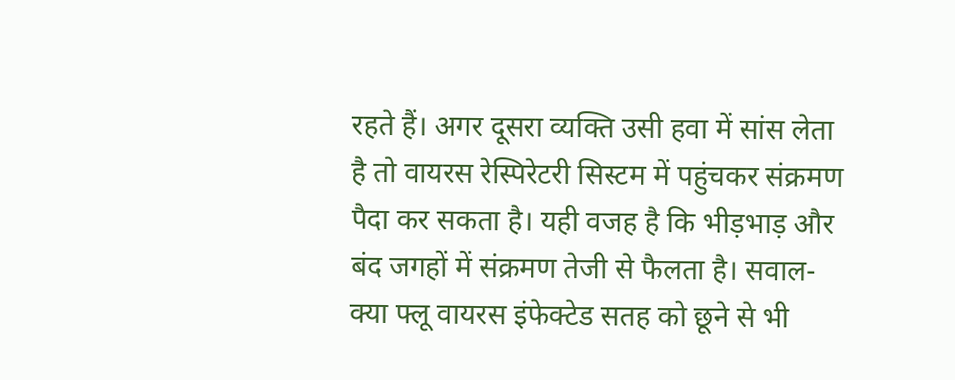रहते हैं। अगर दूसरा व्यक्ति उसी हवा में सांस लेता है तो वायरस रेस्पिरेटरी सिस्टम में पहुंचकर संक्रमण पैदा कर सकता है। यही वजह है कि भीड़भाड़ और बंद जगहों में संक्रमण तेजी से फैलता है। सवाल- क्या फ्लू वायरस इंफेक्टेड सतह को छूने से भी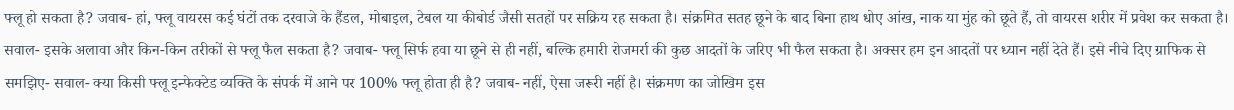फ्लू हो सकता है? जवाब- हां, फ्लू वायरस कई घंटों तक दरवाजे के हैंडल, मोबाइल, टेबल या कीबोर्ड जैसी सतहों पर सक्रिय रह सकता है। संक्रमित सतह छूने के बाद बिना हाथ धोए आंख, नाक या मुंह को छूते हैं, तो वायरस शरीर में प्रवेश कर सकता है। सवाल- इसके अलावा और किन-किन तरीकों से फ्लू फैल सकता है? जवाब- फ्लू सिर्फ हवा या छूने से ही नहीं, बल्कि हमारी रोजमर्रा की कुछ आदतों के जरिए भी फैल सकता है। अक्सर हम इन आदतों पर ध्यान नहीं देते हैं। इसे नीचे दिए ग्राफिक से समझिए- सवाल- क्या किसी फ्लू इन्फेक्टेड व्यक्ति के संपर्क में आने पर 100% फ्लू होता ही है? जवाब- नहीं, ऐसा जरूरी नहीं है। संक्रमण का जोखिम इस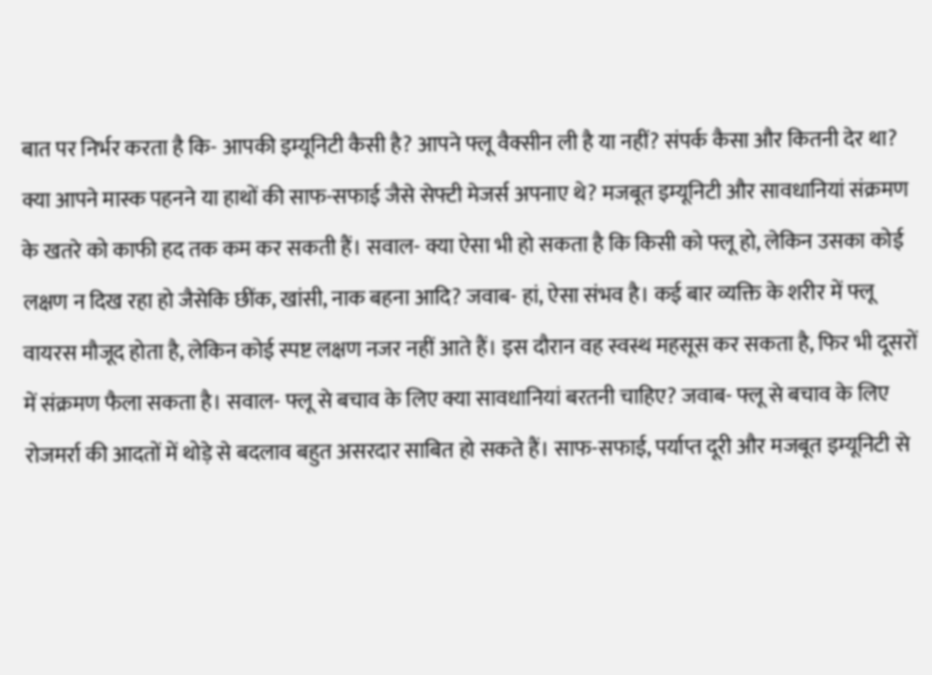बात पर निर्भर करता है कि- आपकी इम्यूनिटी कैसी है? आपने फ्लू वैक्सीन ली है या नहीं? संपर्क कैसा और कितनी देर था? क्या आपने मास्क पहनने या हाथों की साफ-सफाई जैसे सेफ्टी मेजर्स अपनाए थे? मजबूत इम्यूनिटी और सावधानियां संक्रमण के खतरे को काफी हद तक कम कर सकती हैं। सवाल- क्या ऐसा भी हो सकता है कि किसी को फ्लू हो, लेकिन उसका कोई लक्षण न दिख रहा हो जैसेकि छींक, खांसी, नाक बहना आदि? जवाब- हां, ऐसा संभव है। कई बार व्यक्ति के शरीर में फ्लू वायरस मौजूद होता है, लेकिन कोई स्पष्ट लक्षण नजर नहीं आते हैं। इस दौरान वह स्वस्थ महसूस कर सकता है, फिर भी दूसरों में संक्रमण फैला सकता है। सवाल- फ्लू से बचाव के लिए क्या सावधानियां बरतनी चाहिए? जवाब- फ्लू से बचाव के लिए रोजमर्रा की आदतों में थोड़े से बदलाव बहुत असरदार साबित हो सकते हैं। साफ-सफाई, पर्याप्त दूरी और मजबूत इम्यूनिटी से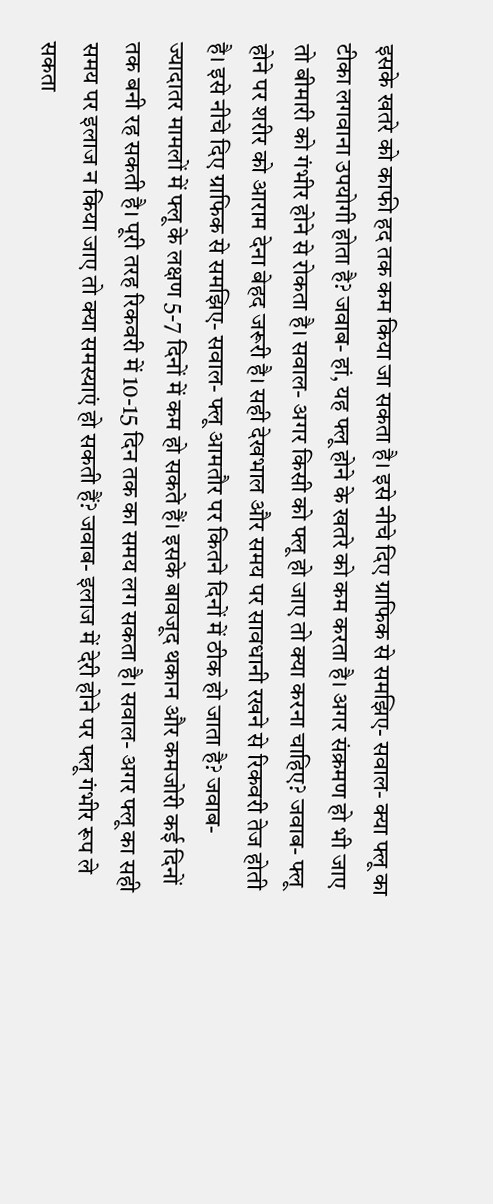इसके खतरे को काफी हद तक कम किया जा सकता है। इसे नीचे दिए ग्राफिक से समझिए- सवाल- क्या फ्लू का टीका लगवाना उपयोगी होता है? जवाब- हां, यह फ्लू होने के खतरे को कम करता है। अगर संक्रमण हो भी जाए तो बीमारी को गंभीर होने से रोकता है। सवाल- अगर किसी को फ्लू हो जाए तो क्या करना चाहिए? जवाब- फ्लू होने पर शरीर को आराम देना बेहद जरूरी है। सही देखभाल और समय पर सावधानी रखने से रिकवरी तेज होती है। इसे नीचे दिए ग्राफिक से समझिए- सवाल- फ्लू आमतौर पर कितने दिनों में ठीक हो जाता है? जवाब- ज्यादातर मामलों में फ्लू के लक्षण 5-7 दिनों में कम हो सकते हैं। इसके बावजूद थकान और कमजोरी कई दिनों तक बनी रह सकती है। पूरी तरह रिकवरी में 10-15 दिन तक का समय लग सकता है। सवाल- अगर फ्लू का सही समय पर इलाज न किया जाए तो क्या समस्याएं हो सकती हैं? जवाब- इलाज में देरी होने पर फ्लू गंभीर रूप ले सकता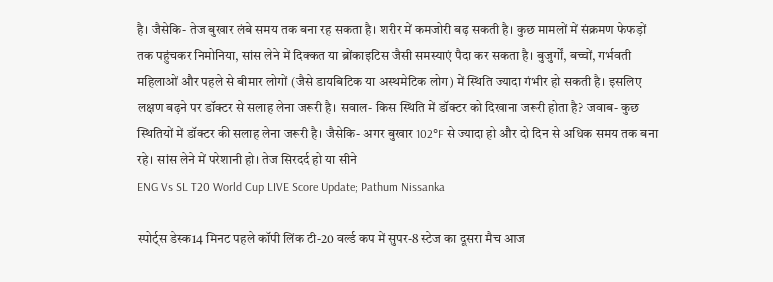है। जैसेकि- तेज बुखार लंबे समय तक बना रह सकता है। शरीर में कमजोरी बढ़ सकती है। कुछ मामलों में संक्रमण फेफड़ों तक पहुंचकर निमोनिया, सांस लेने में दिक्कत या ब्रोंकाइटिस जैसी समस्याएं पैदा कर सकता है। बुजुर्गों, बच्चों, गर्भवती महिलाओं और पहले से बीमार लोगों (जैसे डायबिटिक या अस्थमेटिक लोग) में स्थिति ज्यादा गंभीर हो सकती है। इसलिए लक्षण बढ़ने पर डॉक्टर से सलाह लेना जरूरी है। सवाल- किस स्थिति में डॉक्टर को दिखाना जरूरी होता है? जवाब- कुछ स्थितियों में डॉक्टर की सलाह लेना जरूरी है। जैसेकि- अगर बुखार 102°F से ज्यादा हो और दो दिन से अधिक समय तक बना रहे। सांस लेने में परेशानी हो। तेज सिरदर्द हो या सीने
ENG Vs SL T20 World Cup LIVE Score Update; Pathum Nissanka

स्पोर्ट्स डेस्क14 मिनट पहले कॉपी लिंक टी-20 वर्ल्ड कप में सुपर-8 स्टेज का दूसरा मैच आज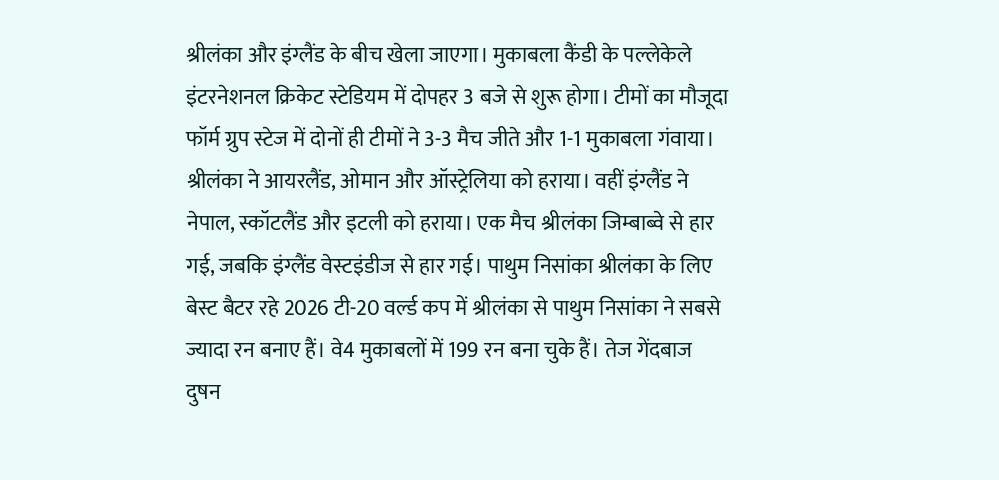श्रीलंका और इंग्लैंड के बीच खेला जाएगा। मुकाबला कैंडी के पल्लेकेले इंटरनेशनल क्रिकेट स्टेडियम में दोपहर 3 बजे से शुरू होगा। टीमों का मौजूदा फॉर्म ग्रुप स्टेज में दोनों ही टीमों ने 3-3 मैच जीते और 1-1 मुकाबला गंवाया। श्रीलंका ने आयरलैंड, ओमान और ऑस्ट्रेलिया को हराया। वहीं इंग्लैंड ने नेपाल, स्कॉटलैंड और इटली को हराया। एक मैच श्रीलंका जिम्बाब्वे से हार गई, जबकि इंग्लैंड वेस्टइंडीज से हार गई। पाथुम निसांका श्रीलंका के लिए बेस्ट बैटर रहे 2026 टी-20 वर्ल्ड कप में श्रीलंका से पाथुम निसांका ने सबसे ज्यादा रन बनाए हैं। वे4 मुकाबलों में 199 रन बना चुके हैं। तेज गेंदबाज दुषन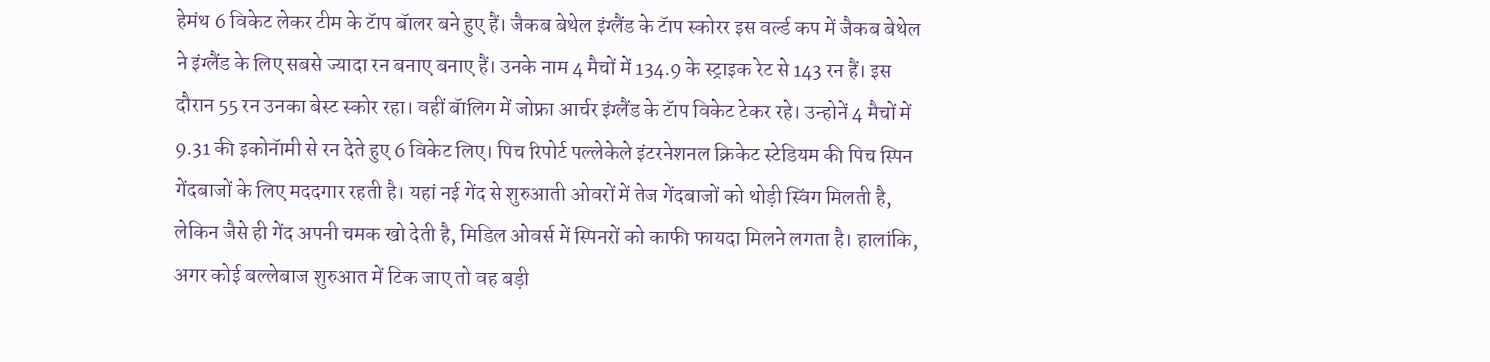हेमंथ 6 विकेट लेकर टीम के टॅाप बॅालर बने हुए हैं। जैकब बेथेल इंग्लैंड के टॅाप स्कोरर इस वर्ल्ड कप में जैकब बेथेल ने इंग्लैंड के लिए सबसे ज्यादा रन बनाए बनाए हैं। उनके नाम 4 मैचों में 134.9 के स्ट्राइक रेट से 143 रन हैं। इस दौरान 55 रन उनका बेस्ट स्कोर रहा। वहीं बॅालिग में जोफ्रा आर्चर इंग्लैंड के टॅाप विकेट टेकर रहे। उन्होनें 4 मैचों में 9.31 की इकोनॅामी से रन देते हुए 6 विकेट लिए। पिच रिपोर्ट पल्लेकेले इंटरनेशनल क्रिकेट स्टेडियम की पिच स्पिन गेंदबाजों के लिए मददगार रहती है। यहां नई गेंद से शुरुआती ओवरों में तेज गेंदबाजों को थोड़ी स्विंग मिलती है, लेकिन जैसे ही गेंद अपनी चमक खो देती है, मिडिल ओवर्स में स्पिनरों को काफी फायदा मिलने लगता है। हालांकि, अगर कोई बल्लेबाज शुरुआत में टिक जाए तो वह बड़ी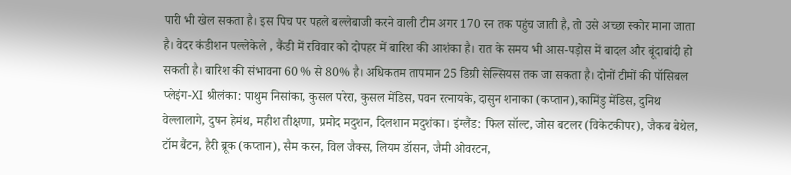पारी भी खेल सकता है। इस पिच पर पहले बल्लेबाजी करने वाली टीम अगर 170 रन तक पहुंच जाती है, तो उसे अच्छा स्कोर माना जाता है। वेदर कंडीशन पल्लेकेले , कैंडी में रविवार को दोपहर में बारिश की आशंका है। रात के समय भी आस-पड़ोस में बादल और बूंदाबांदी हो सकती है। बारिश की संभावना 60 % से 80% है। अधिकतम तापमान 25 डिग्री सेल्सियस तक जा सकता है। दोनों टीमों की पॉसिबल प्लेइंग-XI श्रीलंका: पाथुम निसांका, कुसल परेरा, कुसल मेंडिस, पवन रत्नायके, दासुन शनाका (कप्तान),कामिंडु मेंडिस, दुनिथ वेल्लालागे, दुषन हेमंथ, महीश तीक्षणा, प्रमोद मदुशन, दिलशान मदुशंका। इंग्लैंड: फिल सॉल्ट, जोस बटलर (विकेटकीपर), जैकब बेथेल, टॉम बैंटन, हैरी ब्रूक (कप्तान), सैम करन, विल जैक्स, लियम डॉसन, जैमी ओवरटन,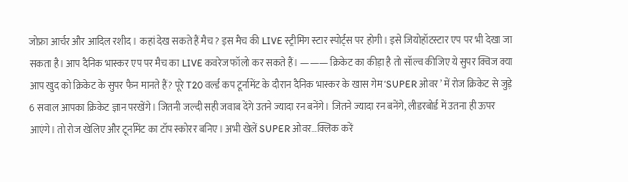जोफ्रा आर्चर और आदिल रशीद। कहां देख सकते हैं मैच? इस मैच की LIVE स्ट्रीमिंग स्टार स्पोर्ट्स पर होगी। इसे जियोहॉटस्टार एप पर भी देखा जा सकता है। आप दैनिक भास्कर एप पर मैच का LIVE कवरेज फॉलो कर सकते हैं। ——— क्रिकेट का कीड़ा है तो सॉल्व कीजिए ये सुपर क्विज क्या आप खुद को क्रिकेट के सुपर फैन मानते हैं? पूरे T20 वर्ल्ड कप टूर्नामेंट के दौरान दैनिक भास्कर के खास गेम ‘SUPER ओवर’ में रोज क्रिकेट से जुड़े 6 सवाल आपका क्रिकेट ज्ञान परखेंगे। जितनी जल्दी सही जवाब देंगे उतने ज्यादा रन बनेंगे। जितने ज्यादा रन बनेंगे, लीडरबोर्ड में उतना ही ऊपर आएंगे। तो रोज खेलिए और टूर्नामेंट का टॉप स्कोरर बनिए। अभी खेलें SUPER ओवर…क्लिक करें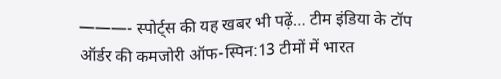———- स्पोर्ट्स की यह खबर भी पढ़ें… टीम इंडिया के टॉप ऑर्डर की कमजोरी ऑफ-स्पिन:13 टीमों में भारत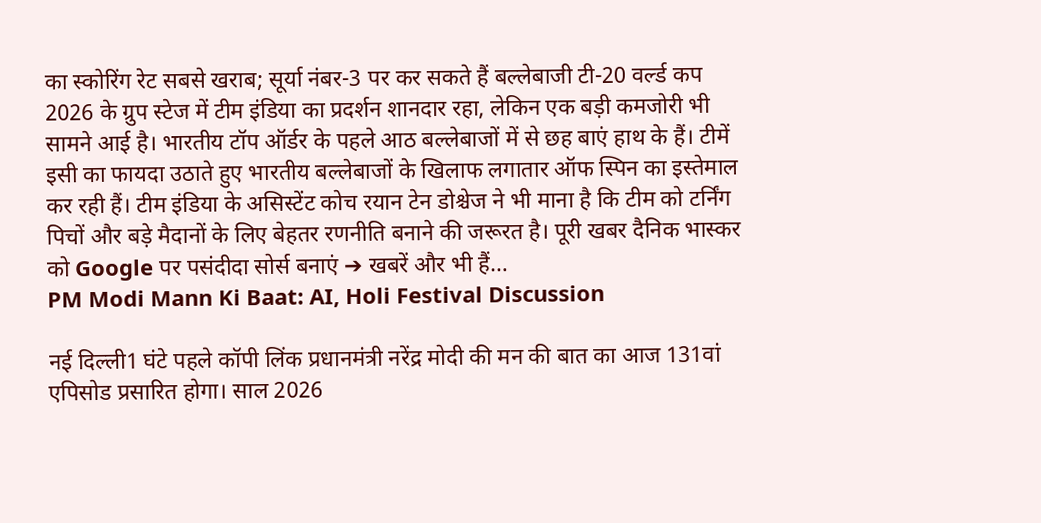का स्कोरिंग रेट सबसे खराब; सूर्या नंबर-3 पर कर सकते हैं बल्लेबाजी टी-20 वर्ल्ड कप 2026 के ग्रुप स्टेज में टीम इंडिया का प्रदर्शन शानदार रहा, लेकिन एक बड़ी कमजोरी भी सामने आई है। भारतीय टॉप ऑर्डर के पहले आठ बल्लेबाजों में से छह बाएं हाथ के हैं। टीमें इसी का फायदा उठाते हुए भारतीय बल्लेबाजों के खिलाफ लगातार ऑफ स्पिन का इस्तेमाल कर रही हैं। टीम इंडिया के असिस्टेंट कोच रयान टेन डोश्चेज ने भी माना है कि टीम को टर्निंग पिचों और बड़े मैदानों के लिए बेहतर रणनीति बनाने की जरूरत है। पूरी खबर दैनिक भास्कर को Google पर पसंदीदा सोर्स बनाएं ➔ खबरें और भी हैं…
PM Modi Mann Ki Baat: AI, Holi Festival Discussion

नई दिल्ली1 घंटे पहले कॉपी लिंक प्रधानमंत्री नरेंद्र मोदी की मन की बात का आज 131वां एपिसोड प्रसारित होगा। साल 2026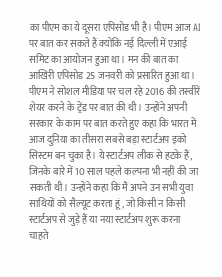का पीएम का ये दूसरा एपिसोड भी है। पीएम आज AI पर बात कर सकते हैं क्योंकि नई दिल्ली में एआई समिट का आयोजन हुआ था। मन की बात का आखिरी एपिसोड 25 जनवरी को प्रसारित हुआ था। पीएम ने सोशल मीडिया पर चल रहे 2016 की तस्वीरें शेयर करने के ट्रेंड पर बात की थी। उन्होंने अपनी सरकार के काम पर बात करते हुए कहा कि भारत में आज दुनिया का तीसरा सबसे बड़ा स्टार्टअप इको सिस्टम बन चुका है। ये स्टार्टअप लीक से हटके हैं, जिनके बारे में 10 साल पहले कल्पना भी नहीं की जा सकती थी। उन्होंने कहा कि मैं अपने उन सभी युवा साथियों को सैल्यूट करता हूं, जो किसी न किसी स्टार्टअप से जुड़े हैं या नया स्टार्टअप शुरू करना चाहते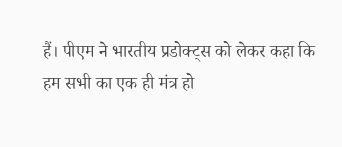हैं। पीएम ने भारतीय प्रडोक्ट्स को लेकर कहा कि हम सभी का एक ही मंत्र हो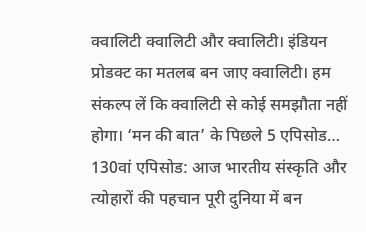क्वालिटी क्वालिटी और क्वालिटी। इंडियन प्रोडक्ट का मतलब बन जाए क्वालिटी। हम संकल्प लें कि क्वालिटी से कोई समझौता नहीं होगा। ‘मन की बात’ के पिछले 5 एपिसोड… 130वां एपिसोड: आज भारतीय संस्कृति और त्योहारों की पहचान पूरी दुनिया में बन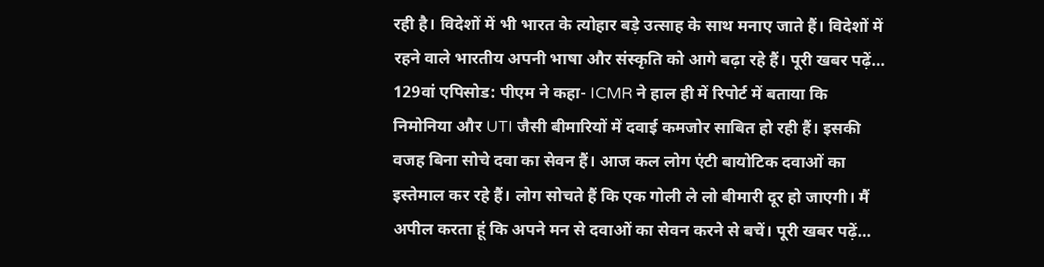रही है। विदेशों में भी भारत के त्योहार बड़े उत्साह के साथ मनाए जाते हैं। विदेशों में रहने वाले भारतीय अपनी भाषा और संस्कृति को आगे बढ़ा रहे हैं। पूरी खबर पढ़ें… 129वां एपिसोड: पीएम ने कहा- ICMR ने हाल ही में रिपोर्ट में बताया कि निमोनिया और UTI जैसी बीमारियों में दवाई कमजोर साबित हो रही हैं। इसकी वजह बिना सोचे दवा का सेवन हैं। आज कल लोग एंटी बायोटिक दवाओं का इस्तेमाल कर रहे हैं। लोग सोचते हैं कि एक गोली ले लो बीमारी दूर हो जाएगी। मैं अपील करता हूं कि अपने मन से दवाओं का सेवन करने से बचें। पूरी खबर पढ़ें…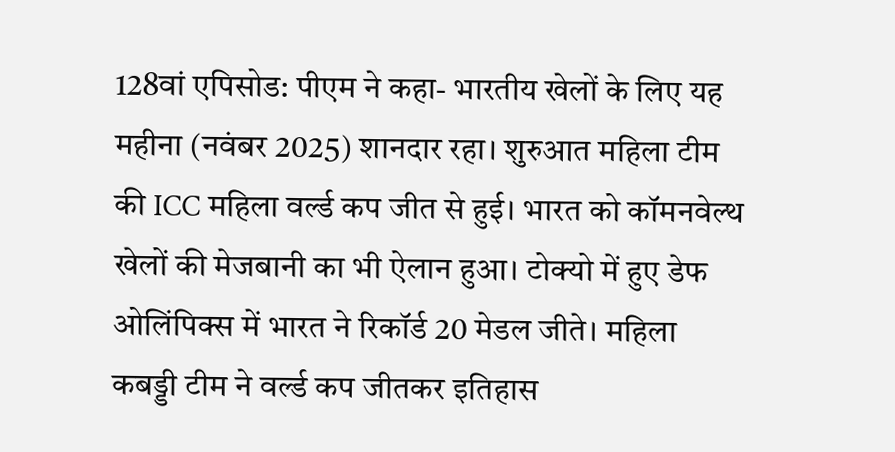128वां एपिसोड: पीएम ने कहा- भारतीय खेलों के लिए यह महीना (नवंबर 2025) शानदार रहा। शुरुआत महिला टीम की ICC महिला वर्ल्ड कप जीत से हुई। भारत को कॉमनवेल्थ खेलों की मेजबानी का भी ऐलान हुआ। टोक्यो में हुए डेफ ओलिंपिक्स में भारत ने रिकॉर्ड 20 मेडल जीते। महिला कबड्डी टीम ने वर्ल्ड कप जीतकर इतिहास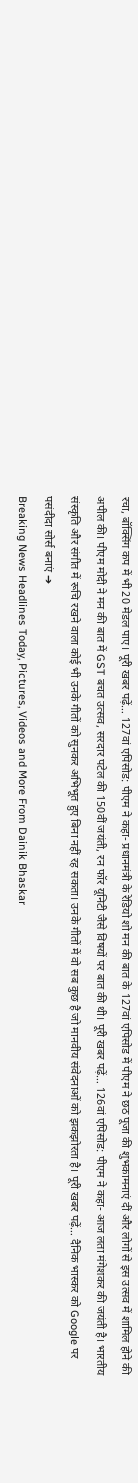रचा, बॉक्सिंग कप में भी 20 मेडल पाए। पूरी खबर पढ़ें… 127वां एपिसोड: पीएम ने कहा- प्रधानमंत्री के रेडियो शो मन की बात के 127वां एपिसोड में पीएम ने छठ पूजा की शुभकामनाएं दीं और लोगों से इस उत्सव में शामिल होने की अपील की। पीएम मोदी ने मन की बात में GST बचत उत्सव, सरदार पटेल की 150वीं जयंती, रन फॉर यूनिटी जैसे विषयों पर बात की थी। पूरी खबर पढ़ें… 126वां एपिसोड: पीएम ने कहा- आज लता मंगेशकर की जयंती है। भारतीय संस्कृति और संगीत में रूचि रखने वाला कोई भी उनके गीतों को सुनकर अभिभूत हुए बिना नहीं रह सकता। उनके गीतों में वो सब कुछ है जो मानवीय संवेदनाओं को झकझोरता है। पूरी खबर पढ़ें… दैनिक भास्कर को Google पर पसंदीदा सोर्स बनाएं ➔
Breaking News Headlines Today, Pictures, Videos and More From Dainik Bhaskar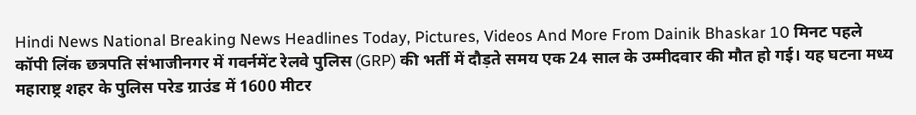Hindi News National Breaking News Headlines Today, Pictures, Videos And More From Dainik Bhaskar 10 मिनट पहले कॉपी लिंक छत्रपति संभाजीनगर में गवर्नमेंट रेलवे पुलिस (GRP) की भर्ती में दौड़ते समय एक 24 साल के उम्मीदवार की मौत हो गई। यह घटना मध्य महाराष्ट्र शहर के पुलिस परेड ग्राउंड में 1600 मीटर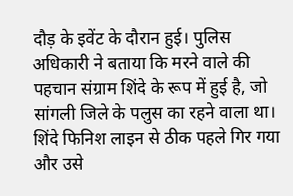दौड़ के इवेंट के दौरान हुई। पुलिस अधिकारी ने बताया कि मरने वाले की पहचान संग्राम शिंदे के रूप में हुई है, जो सांगली जिले के पलुस का रहने वाला था। शिंदे फिनिश लाइन से ठीक पहले गिर गया और उसे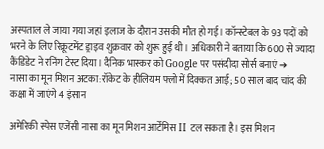अस्पताल ले जाया गया जहां इलाज के दौरान उसकी मौत हो गई। कॉन्स्टेबल के 93 पदों को भरने के लिए रिक्रूटमेंट ड्राइव शुक्रवार को शुरू हुई थी। अधिकारी ने बताया कि 600 से ज्यादा कैंडिडेट ने रनिंग टेस्ट दिया। दैनिक भास्कर को Google पर पसंदीदा सोर्स बनाएं ➔
नासा का मून मिशन अटका:रॉकेट के हीलियम फ्लो में दिक्कत आई; 50 साल बाद चांद की कक्षा में जाएंगे 4 इंसान

अमेरिकी स्पेस एजेंसी नासा का मून मिशन आर्टेमिस II टल सकता है। इस मिशन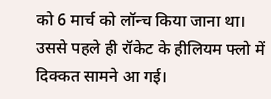को 6 मार्च को लॉन्च किया जाना था। उससे पहले ही रॉकेट के हीलियम फ्लो में दिक्कत सामने आ गई।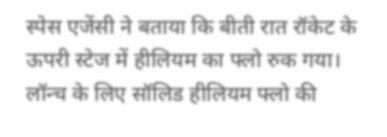स्पेस एजेंसी ने बताया कि बीती रात रॉकेट के ऊपरी स्टेज में हीलियम का फ्लो रुक गया। लॉन्च के लिए सॉलिड हीलियम फ्लो की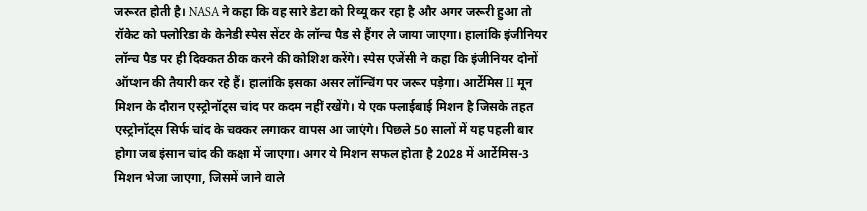जरूरत होती है। NASA ने कहा कि वह सारे डेटा को रिव्यू कर रहा है और अगर जरूरी हुआ तो रॉकेट को फ्लोरिडा के केनेडी स्पेस सेंटर के लॉन्च पैड से हैंगर ले जाया जाएगा। हालांकि इंजीनियर लॉन्च पैड पर ही दिक्कत ठीक करने की कोशिश करेंगे। स्पेस एजेंसी ने कहा कि इंजीनियर दोनों ऑप्शन की तैयारी कर रहे हैं। हालांकि इसका असर लॉन्चिंग पर जरूर पड़ेगा। आर्टेमिस II मून मिशन के दौरान एस्ट्रोनॉट्स चांद पर कदम नहीं रखेंगे। ये एक फ्लाईबाई मिशन है जिसके तहत एस्ट्रोनॉट्स सिर्फ चांद के चक्कर लगाकर वापस आ जाएंगे। पिछले 50 सालों में यह पहली बार होगा जब इंसान चांद की कक्षा में जाएगा। अगर ये मिशन सफल होता है 2028 में आर्टेमिस-3 मिशन भेजा जाएगा, जिसमें जाने वाले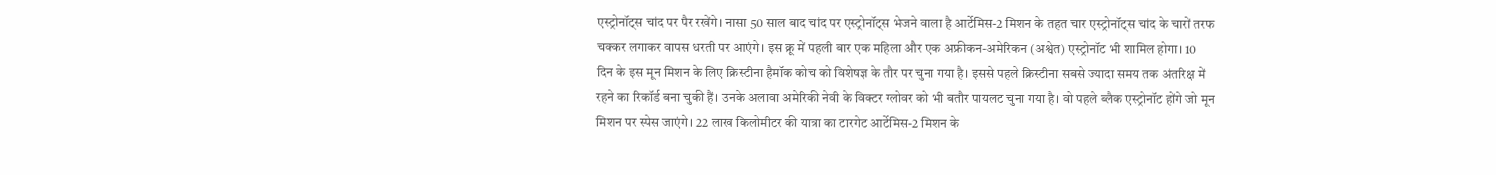एस्ट्रोनॉट्स चांद पर पैर रखेंगे। नासा 50 साल बाद चांद पर एस्ट्रोनॉट्स भेजने वाला है आर्टेमिस-2 मिशन के तहत चार एस्ट्रोनॉट्स चांद के चारों तरफ चक्कर लगाकर वापस धरती पर आएंगे। इस क्रू में पहली बार एक महिला और एक अफ्रीकन-अमेरिकन (अश्वेत) एस्ट्रोनॉट भी शामिल होगा। 10 दिन के इस मून मिशन के लिए क्रिस्टीना हैमॉक कोच को विशेषज्ञ के तौर पर चुना गया है। इससे पहले क्रिस्टीना सबसे ज्यादा समय तक अंतरिक्ष में रहने का रिकॉर्ड बना चुकी हैं। उनके अलावा अमेरिकी नेवी के विक्टर ग्लोवर को भी बतौर पायलट चुना गया है। वो पहले ब्लैक एस्ट्रोनॉट होंगे जो मून मिशन पर स्पेस जाएंगे। 22 लाख किलोमीटर की यात्रा का टारगेट आर्टेमिस-2 मिशन के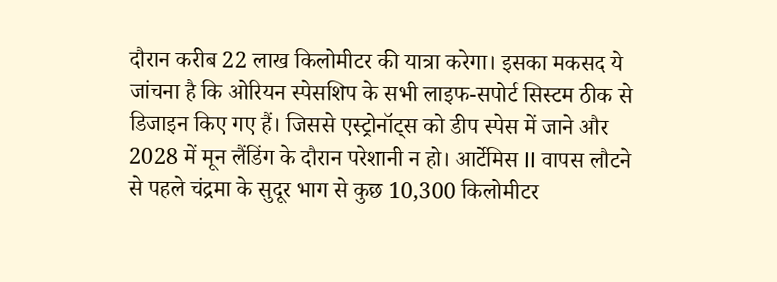दौरान करीब 22 लाख किलोमीटर की यात्रा करेगा। इसका मकसद ये जांचना है कि ओरियन स्पेसशिप के सभी लाइफ-सपोर्ट सिस्टम ठीक से डिजाइन किए गए हैं। जिससे एस्ट्रोनॉट्स को डीप स्पेस में जाने और 2028 में मून लैंडिंग के दौरान परेशानी न हो। आर्टेमिस II वापस लौटने से पहले चंद्रमा के सुदूर भाग से कुछ 10,300 किलोमीटर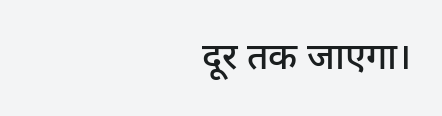दूर तक जाएगा।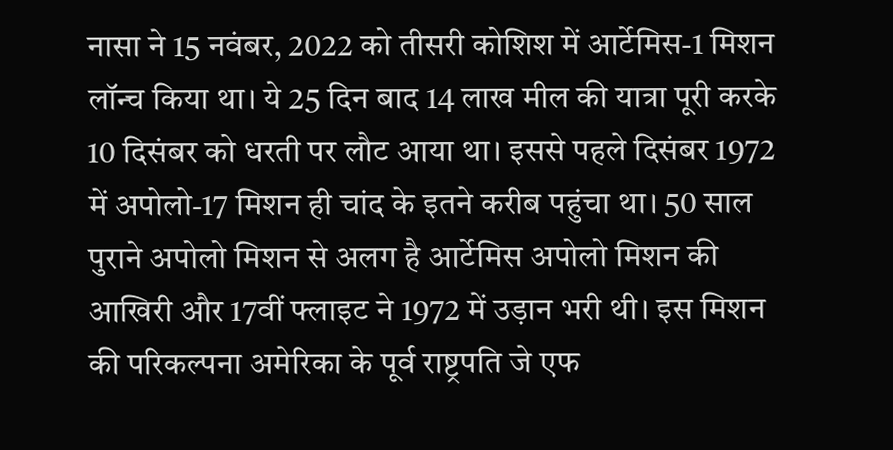नासा ने 15 नवंबर, 2022 को तीसरी कोशिश में आर्टेमिस-1 मिशन लॉन्च किया था। ये 25 दिन बाद 14 लाख मील की यात्रा पूरी करके 10 दिसंबर को धरती पर लौट आया था। इससे पहले दिसंबर 1972 में अपोलो-17 मिशन ही चांद के इतने करीब पहुंचा था। 50 साल पुराने अपोलो मिशन से अलग है आर्टेमिस अपोलो मिशन की आखिरी और 17वीं फ्लाइट ने 1972 में उड़ान भरी थी। इस मिशन की परिकल्पना अमेरिका के पूर्व राष्ट्रपति जे एफ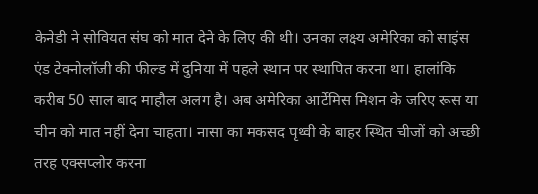केनेडी ने सोवियत संघ को मात देने के लिए की थी। उनका लक्ष्य अमेरिका को साइंस एंड टेक्नोलॉजी की फील्ड में दुनिया में पहले स्थान पर स्थापित करना था। हालांकि करीब 50 साल बाद माहौल अलग है। अब अमेरिका आर्टेमिस मिशन के जरिए रूस या चीन को मात नहीं देना चाहता। नासा का मकसद पृथ्वी के बाहर स्थित चीजों को अच्छी तरह एक्सप्लोर करना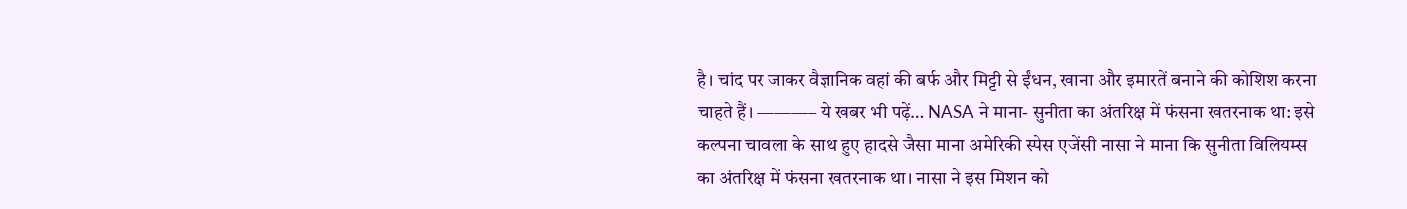है। चांद पर जाकर वैज्ञानिक वहां की बर्फ और मिट्टी से ईंधन, खाना और इमारतें बनाने की कोशिश करना चाहते हैं। ———– ये खबर भी पढ़ें… NASA ने माना- सुनीता का अंतरिक्ष में फंसना खतरनाक था: इसे कल्पना चावला के साथ हुए हादसे जैसा माना अमेरिकी स्पेस एजेंसी नासा ने माना कि सुनीता विलियम्स का अंतरिक्ष में फंसना खतरनाक था। नासा ने इस मिशन को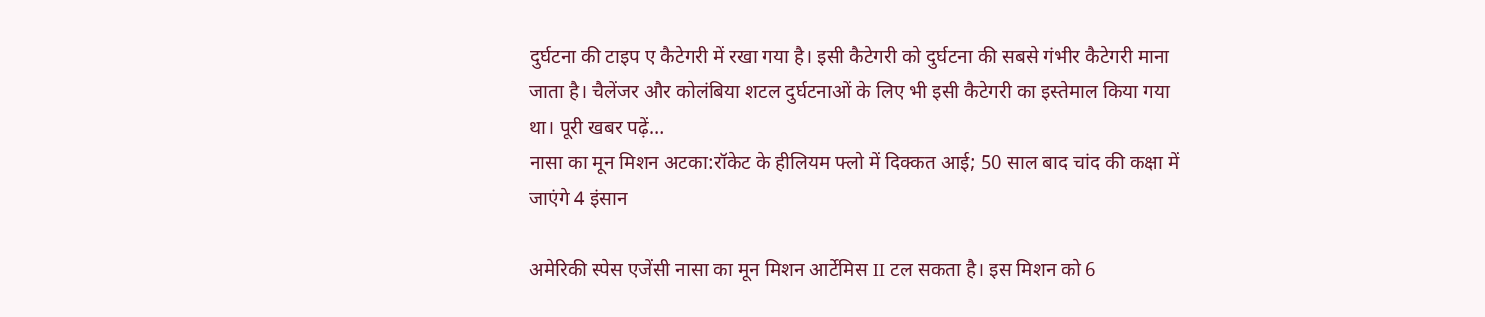दुर्घटना की टाइप ए कैटेगरी में रखा गया है। इसी कैटेगरी को दुर्घटना की सबसे गंभीर कैटेगरी माना जाता है। चैलेंजर और कोलंबिया शटल दुर्घटनाओं के लिए भी इसी कैटेगरी का इस्तेमाल किया गया था। पूरी खबर पढ़ें…
नासा का मून मिशन अटका:रॉकेट के हीलियम फ्लो में दिक्कत आई; 50 साल बाद चांद की कक्षा में जाएंगे 4 इंसान

अमेरिकी स्पेस एजेंसी नासा का मून मिशन आर्टेमिस II टल सकता है। इस मिशन को 6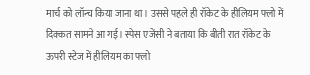मार्च को लॉन्च किया जाना था। उससे पहले ही रॉकेट के हीलियम फ्लो में दिक्कत सामने आ गई। स्पेस एजेंसी ने बताया कि बीती रात रॉकेट के ऊपरी स्टेज में हीलियम का फ्लो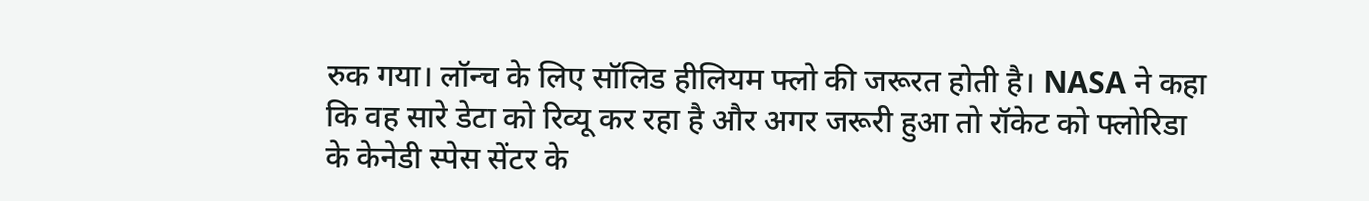रुक गया। लॉन्च के लिए सॉलिड हीलियम फ्लो की जरूरत होती है। NASA ने कहा कि वह सारे डेटा को रिव्यू कर रहा है और अगर जरूरी हुआ तो रॉकेट को फ्लोरिडा के केनेडी स्पेस सेंटर के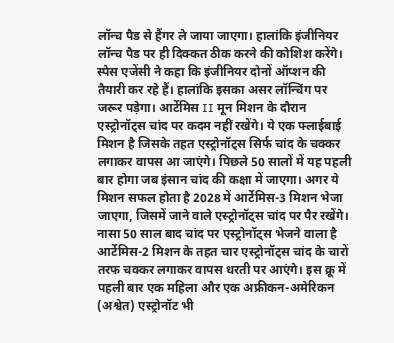लॉन्च पैड से हैंगर ले जाया जाएगा। हालांकि इंजीनियर लॉन्च पैड पर ही दिक्कत ठीक करने की कोशिश करेंगे। स्पेस एजेंसी ने कहा कि इंजीनियर दोनों ऑप्शन की तैयारी कर रहे हैं। हालांकि इसका असर लॉन्चिंग पर जरूर पड़ेगा। आर्टेमिस II मून मिशन के दौरान एस्ट्रोनॉट्स चांद पर कदम नहीं रखेंगे। ये एक फ्लाईबाई मिशन है जिसके तहत एस्ट्रोनॉट्स सिर्फ चांद के चक्कर लगाकर वापस आ जाएंगे। पिछले 50 सालों में यह पहली बार होगा जब इंसान चांद की कक्षा में जाएगा। अगर ये मिशन सफल होता है 2028 में आर्टेमिस-3 मिशन भेजा जाएगा, जिसमें जाने वाले एस्ट्रोनॉट्स चांद पर पैर रखेंगे। नासा 50 साल बाद चांद पर एस्ट्रोनॉट्स भेजने वाला है आर्टेमिस-2 मिशन के तहत चार एस्ट्रोनॉट्स चांद के चारों तरफ चक्कर लगाकर वापस धरती पर आएंगे। इस क्रू में पहली बार एक महिला और एक अफ्रीकन-अमेरिकन (अश्वेत) एस्ट्रोनॉट भी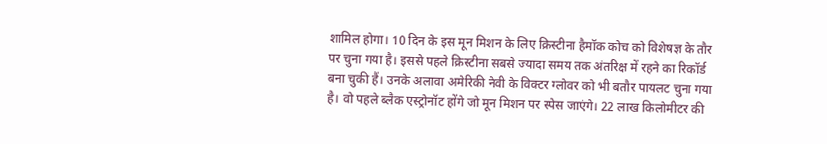शामिल होगा। 10 दिन के इस मून मिशन के लिए क्रिस्टीना हैमॉक कोच को विशेषज्ञ के तौर पर चुना गया है। इससे पहले क्रिस्टीना सबसे ज्यादा समय तक अंतरिक्ष में रहने का रिकॉर्ड बना चुकी हैं। उनके अलावा अमेरिकी नेवी के विक्टर ग्लोवर को भी बतौर पायलट चुना गया है। वो पहले ब्लैक एस्ट्रोनॉट होंगे जो मून मिशन पर स्पेस जाएंगे। 22 लाख किलोमीटर की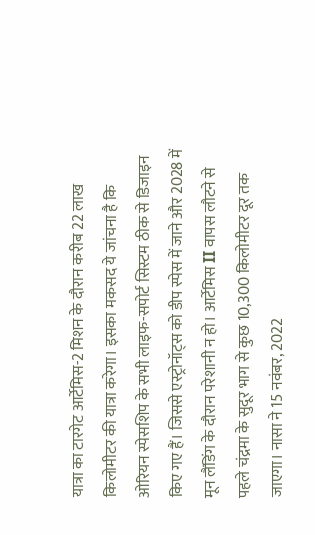यात्रा का टारगेट आर्टेमिस-2 मिशन के दौरान करीब 22 लाख किलोमीटर की यात्रा करेगा। इसका मकसद ये जांचना है कि ओरियन स्पेसशिप के सभी लाइफ-सपोर्ट सिस्टम ठीक से डिजाइन किए गए हैं। जिससे एस्ट्रोनॉट्स को डीप स्पेस में जाने और 2028 में मून लैंडिंग के दौरान परेशानी न हो। आर्टेमिस II वापस लौटने से पहले चंद्रमा के सुदूर भाग से कुछ 10,300 किलोमीटर दूर तक जाएगा। नासा ने 15 नवंबर, 2022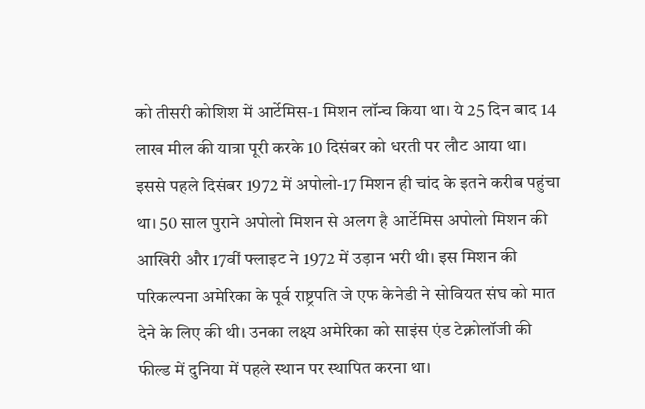को तीसरी कोशिश में आर्टेमिस-1 मिशन लॉन्च किया था। ये 25 दिन बाद 14 लाख मील की यात्रा पूरी करके 10 दिसंबर को धरती पर लौट आया था। इससे पहले दिसंबर 1972 में अपोलो-17 मिशन ही चांद के इतने करीब पहुंचा था। 50 साल पुराने अपोलो मिशन से अलग है आर्टेमिस अपोलो मिशन की आखिरी और 17वीं फ्लाइट ने 1972 में उड़ान भरी थी। इस मिशन की परिकल्पना अमेरिका के पूर्व राष्ट्रपति जे एफ केनेडी ने सोवियत संघ को मात देने के लिए की थी। उनका लक्ष्य अमेरिका को साइंस एंड टेक्नोलॉजी की फील्ड में दुनिया में पहले स्थान पर स्थापित करना था।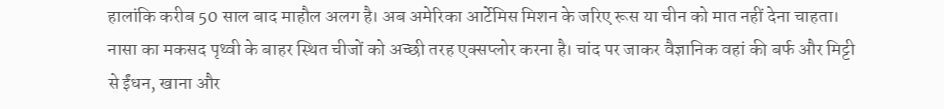हालांकि करीब 50 साल बाद माहौल अलग है। अब अमेरिका आर्टेमिस मिशन के जरिए रूस या चीन को मात नहीं देना चाहता। नासा का मकसद पृथ्वी के बाहर स्थित चीजों को अच्छी तरह एक्सप्लोर करना है। चांद पर जाकर वैज्ञानिक वहां की बर्फ और मिट्टी से ईंधन, खाना और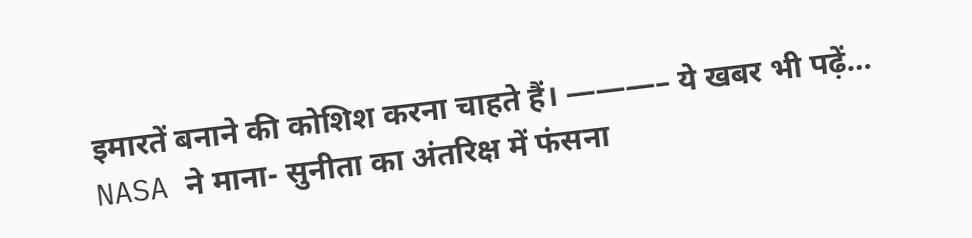इमारतें बनाने की कोशिश करना चाहते हैं। ———– ये खबर भी पढ़ें… NASA ने माना- सुनीता का अंतरिक्ष में फंसना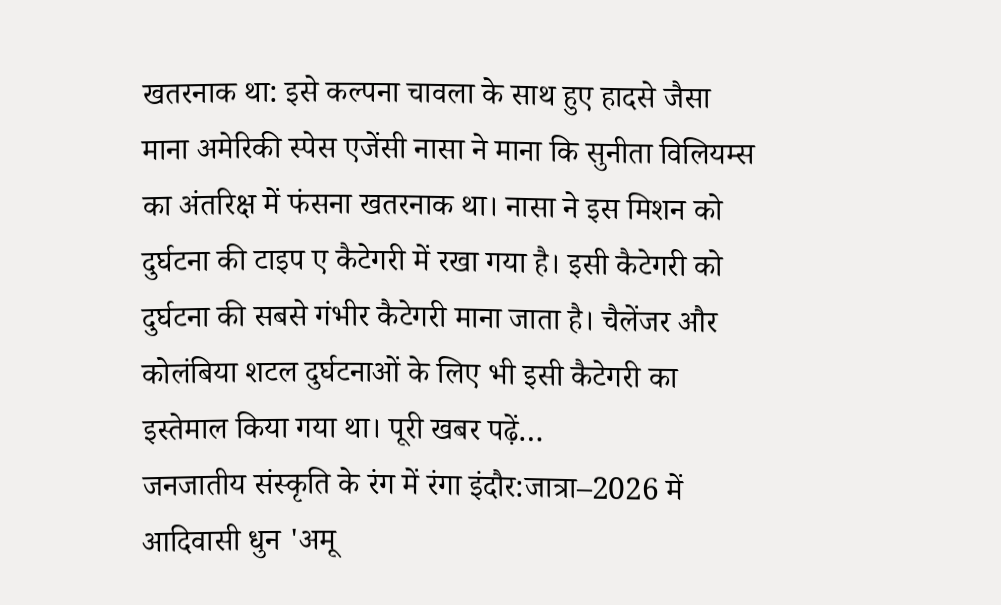खतरनाक था: इसे कल्पना चावला के साथ हुए हादसे जैसा माना अमेरिकी स्पेस एजेंसी नासा ने माना कि सुनीता विलियम्स का अंतरिक्ष में फंसना खतरनाक था। नासा ने इस मिशन को दुर्घटना की टाइप ए कैटेगरी में रखा गया है। इसी कैटेगरी को दुर्घटना की सबसे गंभीर कैटेगरी माना जाता है। चैलेंजर और कोलंबिया शटल दुर्घटनाओं के लिए भी इसी कैटेगरी का इस्तेमाल किया गया था। पूरी खबर पढ़ें…
जनजातीय संस्कृति के रंग में रंगा इंदौर:जात्रा–2026 में आदिवासी धुन 'अमू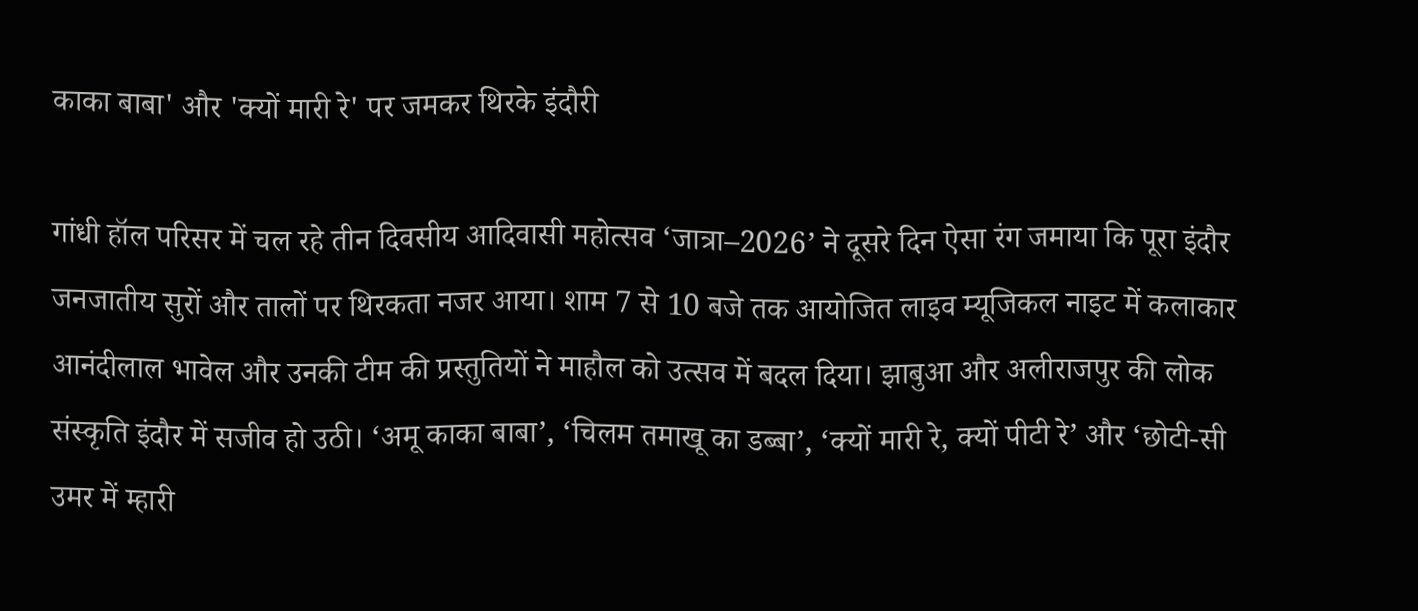काका बाबा' और 'क्यों मारी रे' पर जमकर थिरके इंदौरी

गांधी हॉल परिसर में चल रहे तीन दिवसीय आदिवासी महोत्सव ‘जात्रा–2026’ ने दूसरे दिन ऐसा रंग जमाया कि पूरा इंदौर जनजातीय सुरों और तालों पर थिरकता नजर आया। शाम 7 से 10 बजे तक आयोजित लाइव म्यूजिकल नाइट में कलाकार आनंदीलाल भावेल और उनकी टीम की प्रस्तुतियों ने माहौल को उत्सव में बदल दिया। झाबुआ और अलीराजपुर की लोक संस्कृति इंदौर में सजीव हो उठी। ‘अमू काका बाबा’, ‘चिलम तमाखू का डब्बा’, ‘क्यों मारी रे, क्यों पीटी रे’ और ‘छोटी-सी उमर में म्हारी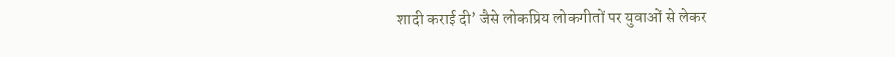शादी कराई दी’ जैसे लोकप्रिय लोकगीतों पर युवाओं से लेकर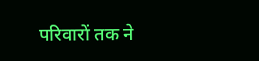परिवारों तक ने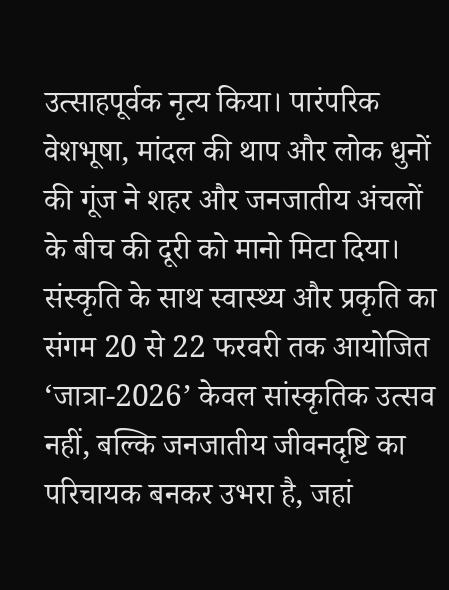उत्साहपूर्वक नृत्य किया। पारंपरिक वेशभूषा, मांदल की थाप और लोक धुनों की गूंज ने शहर और जनजातीय अंचलों के बीच की दूरी को मानो मिटा दिया। संस्कृति के साथ स्वास्थ्य और प्रकृति का संगम 20 से 22 फरवरी तक आयोजित ‘जात्रा-2026’ केवल सांस्कृतिक उत्सव नहीं, बल्कि जनजातीय जीवनदृष्टि का परिचायक बनकर उभरा है, जहां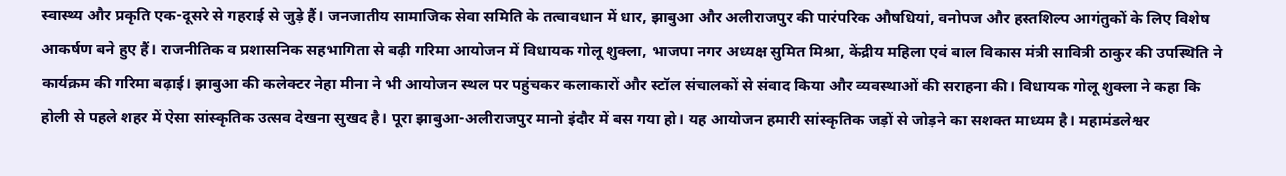स्वास्थ्य और प्रकृति एक-दूसरे से गहराई से जुड़े हैं। जनजातीय सामाजिक सेवा समिति के तत्वावधान में धार, झाबुआ और अलीराजपुर की पारंपरिक औषधियां, वनोपज और हस्तशिल्प आगंतुकों के लिए विशेष आकर्षण बने हुए हैं। राजनीतिक व प्रशासनिक सहभागिता से बढ़ी गरिमा आयोजन में विधायक गोलू शुक्ला, भाजपा नगर अध्यक्ष सुमित मिश्रा, केंद्रीय महिला एवं बाल विकास मंत्री सावित्री ठाकुर की उपस्थिति ने कार्यक्रम की गरिमा बढ़ाई। झाबुआ की कलेक्टर नेहा मीना ने भी आयोजन स्थल पर पहुंचकर कलाकारों और स्टॉल संचालकों से संवाद किया और व्यवस्थाओं की सराहना की। विधायक गोलू शुक्ला ने कहा कि होली से पहले शहर में ऐसा सांस्कृतिक उत्सव देखना सुखद है। पूरा झाबुआ-अलीराजपुर मानो इंदौर में बस गया हो। यह आयोजन हमारी सांस्कृतिक जड़ों से जोड़ने का सशक्त माध्यम है। महामंडलेश्वर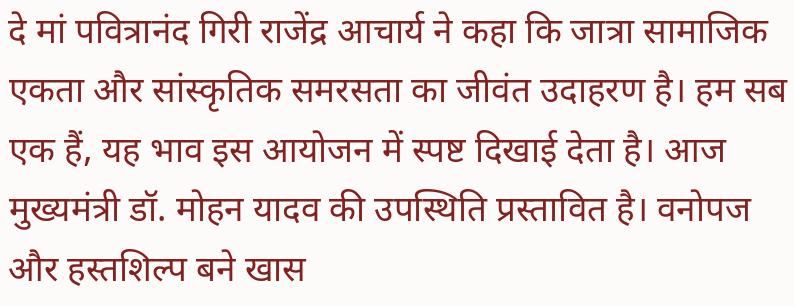दे मां पवित्रानंद गिरी राजेंद्र आचार्य ने कहा कि जात्रा सामाजिक एकता और सांस्कृतिक समरसता का जीवंत उदाहरण है। हम सब एक हैं, यह भाव इस आयोजन में स्पष्ट दिखाई देता है। आज मुख्यमंत्री डॉ. मोहन यादव की उपस्थिति प्रस्तावित है। वनोपज और हस्तशिल्प बने खास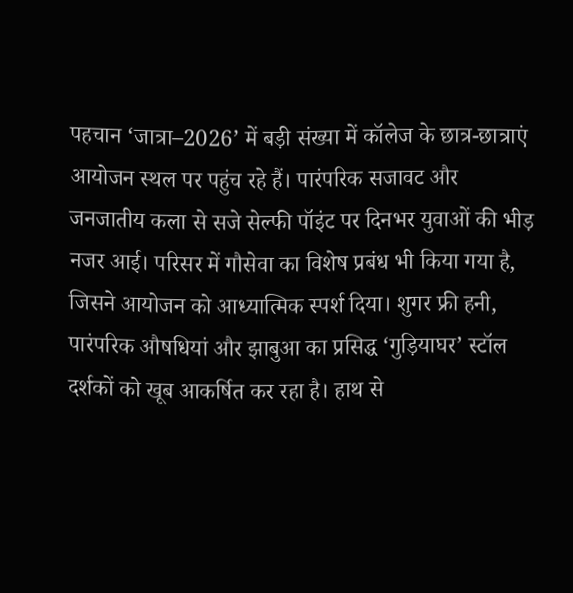पहचान ‘जात्रा–2026’ में बड़ी संख्या में कॉलेज के छात्र-छात्राएं आयोजन स्थल पर पहुंच रहे हैं। पारंपरिक सजावट और जनजातीय कला से सजे सेल्फी पॉइंट पर दिनभर युवाओं की भीड़ नजर आई। परिसर में गौसेवा का विशेष प्रबंध भी किया गया है, जिसने आयोजन को आध्यात्मिक स्पर्श दिया। शुगर फ्री हनी, पारंपरिक औषधियां और झाबुआ का प्रसिद्ध ‘गुड़ियाघर’ स्टॉल दर्शकों को खूब आकर्षित कर रहा है। हाथ से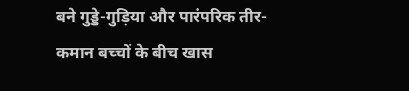बने गुड्डे-गुड़िया और पारंपरिक तीर-कमान बच्चों के बीच खास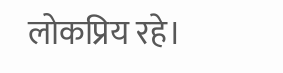लोकप्रिय रहे।